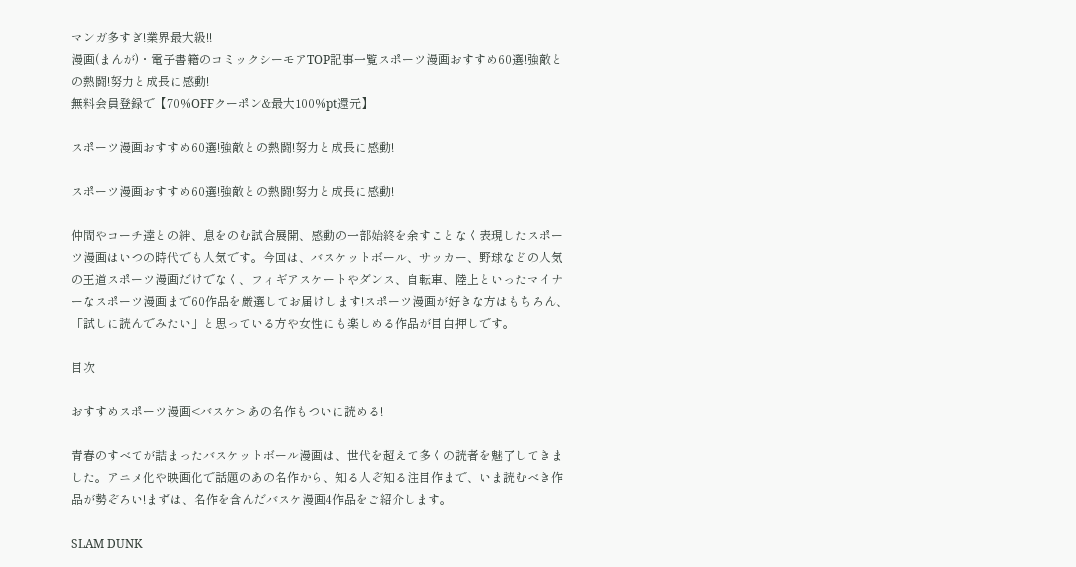マンガ多すぎ!業界最大級!!
漫画(まんが)・電子書籍のコミックシーモアTOP記事一覧スポーツ漫画おすすめ60選!強敵との熱闘!努力と成長に感動!
無料会員登録で【70%OFFクーポン&最大100%pt還元】

スポーツ漫画おすすめ60選!強敵との熱闘!努力と成長に感動!

スポーツ漫画おすすめ60選!強敵との熱闘!努力と成長に感動!

仲間やコーチ達との絆、息をのむ試合展開、感動の一部始終を余すことなく表現したスポーツ漫画はいつの時代でも人気です。今回は、バスケットボール、サッカー、野球などの人気の王道スポーツ漫画だけでなく、フィギアスケートやダンス、自転車、陸上といったマイナーなスポーツ漫画まで60作品を厳選してお届けします!スポーツ漫画が好きな方はもちろん、「試しに読んでみたい」と思っている方や女性にも楽しめる作品が目白押しです。

目次

おすすめスポーツ漫画<バスケ> あの名作もついに読める!

青春のすべてが詰まったバスケットボール漫画は、世代を超えて多くの読者を魅了してきました。アニメ化や映画化で話題のあの名作から、知る人ぞ知る注目作まで、いま読むべき作品が勢ぞろい!まずは、名作を含んだバスケ漫画4作品をご紹介します。

SLAM DUNK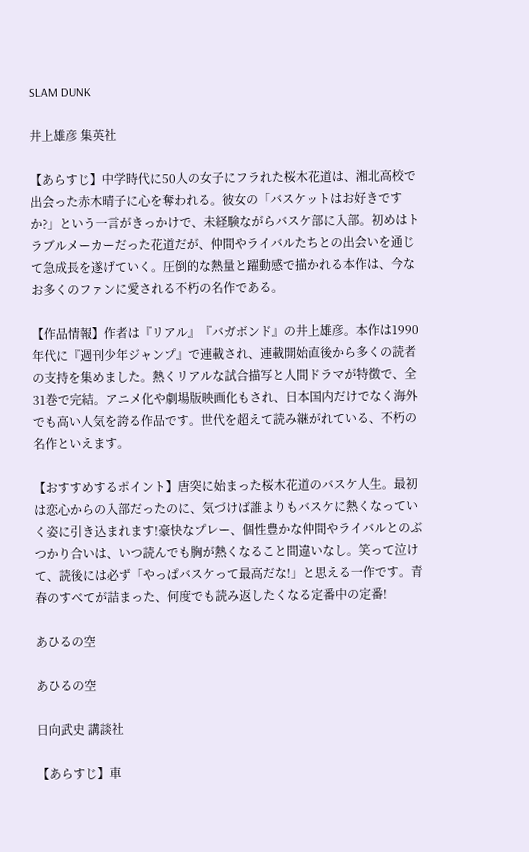SLAM DUNK

井上雄彦 集英社

【あらすじ】中学時代に50人の女子にフラれた桜木花道は、湘北高校で出会った赤木晴子に心を奪われる。彼女の「バスケットはお好きですか?」という一言がきっかけで、未経験ながらバスケ部に入部。初めはトラブルメーカーだった花道だが、仲間やライバルたちとの出会いを通じて急成長を遂げていく。圧倒的な熱量と躍動感で描かれる本作は、今なお多くのファンに愛される不朽の名作である。

【作品情報】作者は『リアル』『バガボンド』の井上雄彦。本作は1990年代に『週刊少年ジャンプ』で連載され、連載開始直後から多くの読者の支持を集めました。熱くリアルな試合描写と人間ドラマが特徴で、全31巻で完結。アニメ化や劇場版映画化もされ、日本国内だけでなく海外でも高い人気を誇る作品です。世代を超えて読み継がれている、不朽の名作といえます。

【おすすめするポイント】唐突に始まった桜木花道のバスケ人生。最初は恋心からの入部だったのに、気づけば誰よりもバスケに熱くなっていく姿に引き込まれます!豪快なプレー、個性豊かな仲間やライバルとのぶつかり合いは、いつ読んでも胸が熱くなること間違いなし。笑って泣けて、読後には必ず「やっぱバスケって最高だな!」と思える一作です。青春のすべてが詰まった、何度でも読み返したくなる定番中の定番!

あひるの空

あひるの空

日向武史 講談社

【あらすじ】車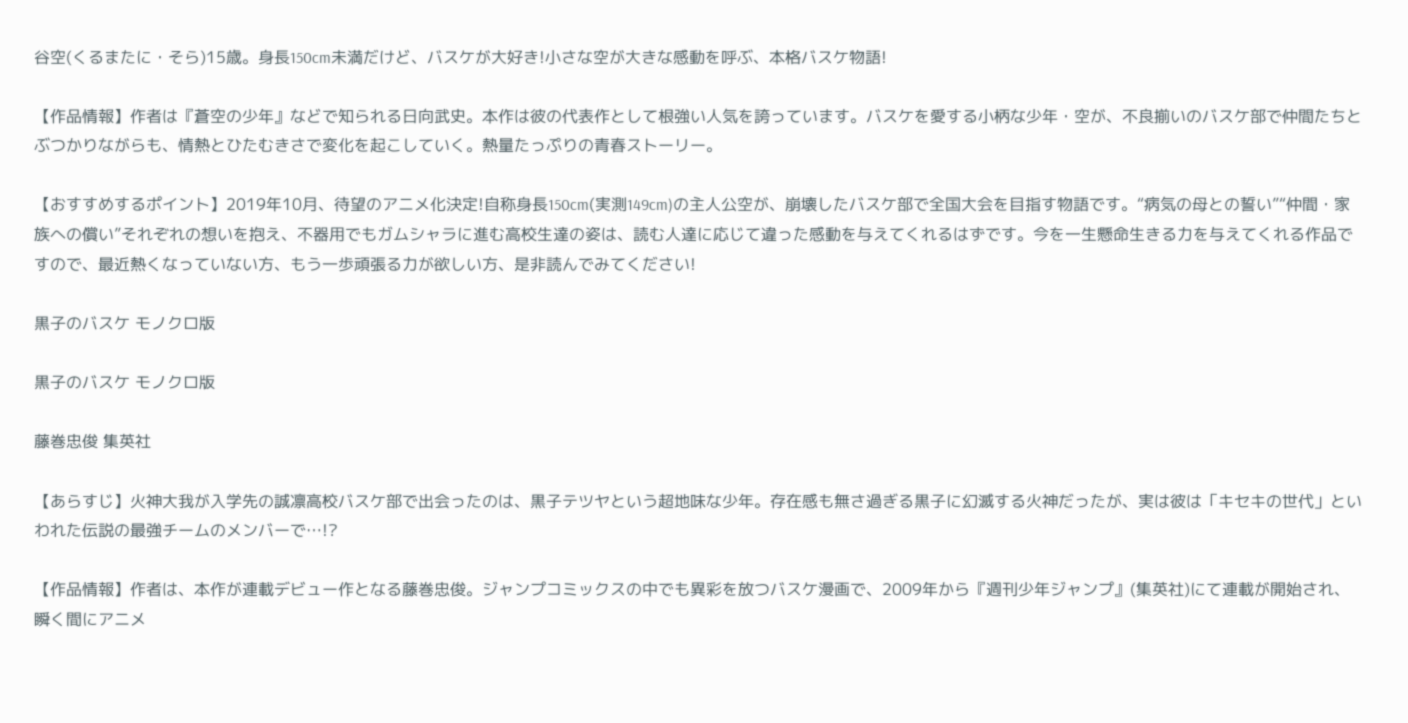谷空(くるまたに・そら)15歳。身長150cm未満だけど、バスケが大好き!小さな空が大きな感動を呼ぶ、本格バスケ物語!

【作品情報】作者は『蒼空の少年』などで知られる日向武史。本作は彼の代表作として根強い人気を誇っています。バスケを愛する小柄な少年・空が、不良揃いのバスケ部で仲間たちとぶつかりながらも、情熱とひたむきさで変化を起こしていく。熱量たっぷりの青春ストーリー。

【おすすめするポイント】2019年10月、待望のアニメ化決定!自称身長150cm(実測149cm)の主人公空が、崩壊したバスケ部で全国大会を目指す物語です。“病気の母との誓い”“仲間・家族への償い”それぞれの想いを抱え、不器用でもガムシャラに進む高校生達の姿は、読む人達に応じて違った感動を与えてくれるはずです。今を一生懸命生きる力を与えてくれる作品ですので、最近熱くなっていない方、もう一歩頑張る力が欲しい方、是非読んでみてください!

黒子のバスケ モノクロ版

黒子のバスケ モノクロ版

藤巻忠俊 集英社

【あらすじ】火神大我が入学先の誠凛高校バスケ部で出会ったのは、黒子テツヤという超地味な少年。存在感も無さ過ぎる黒子に幻滅する火神だったが、実は彼は「キセキの世代」といわれた伝説の最強チームのメンバーで…!?

【作品情報】作者は、本作が連載デビュー作となる藤巻忠俊。ジャンプコミックスの中でも異彩を放つバスケ漫画で、2009年から『週刊少年ジャンプ』(集英社)にて連載が開始され、瞬く間にアニメ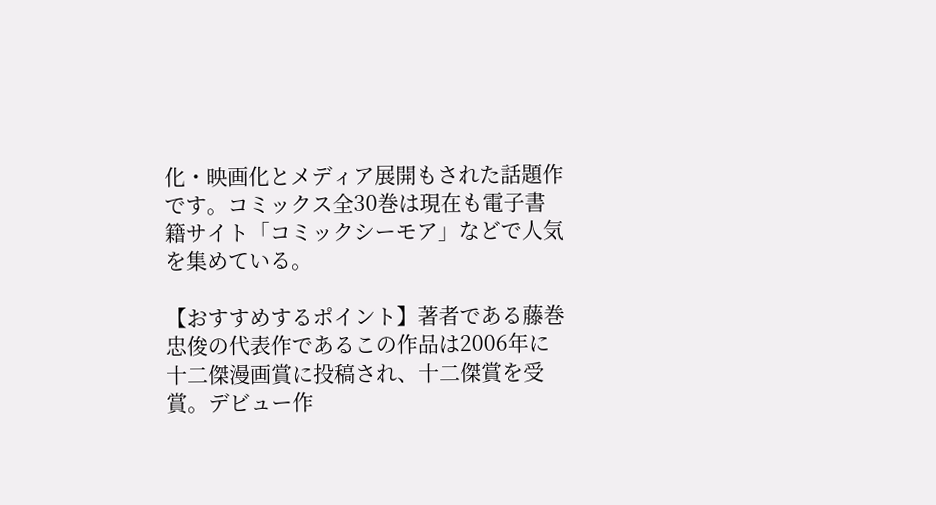化・映画化とメディア展開もされた話題作です。コミックス全30巻は現在も電子書籍サイト「コミックシーモア」などで人気を集めている。

【おすすめするポイント】著者である藤巻忠俊の代表作であるこの作品は2006年に十二傑漫画賞に投稿され、十二傑賞を受賞。デビュー作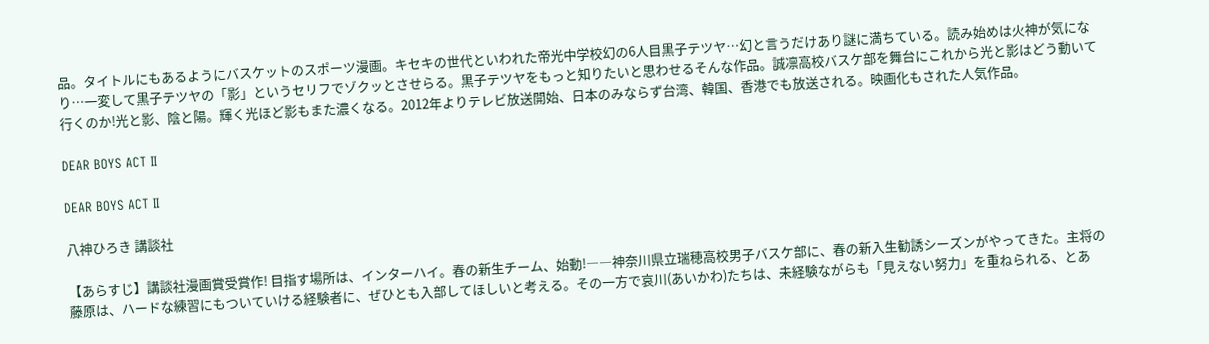品。タイトルにもあるようにバスケットのスポーツ漫画。キセキの世代といわれた帝光中学校幻の6人目黒子テツヤ…幻と言うだけあり謎に満ちている。読み始めは火神が気になり…一変して黒子テツヤの「影」というセリフでゾクッとさせらる。黒子テツヤをもっと知りたいと思わせるそんな作品。誠凛高校バスケ部を舞台にこれから光と影はどう動いて行くのか!光と影、陰と陽。輝く光ほど影もまた濃くなる。2012年よりテレビ放送開始、日本のみならず台湾、韓国、香港でも放送される。映画化もされた人気作品。

DEAR BOYS ACT II

DEAR BOYS ACT II

八神ひろき 講談社

【あらすじ】講談社漫画賞受賞作! 目指す場所は、インターハイ。春の新生チーム、始動!――神奈川県立瑞穂高校男子バスケ部に、春の新入生勧誘シーズンがやってきた。主将の藤原は、ハードな練習にもついていける経験者に、ぜひとも入部してほしいと考える。その一方で哀川(あいかわ)たちは、未経験ながらも「見えない努力」を重ねられる、とあ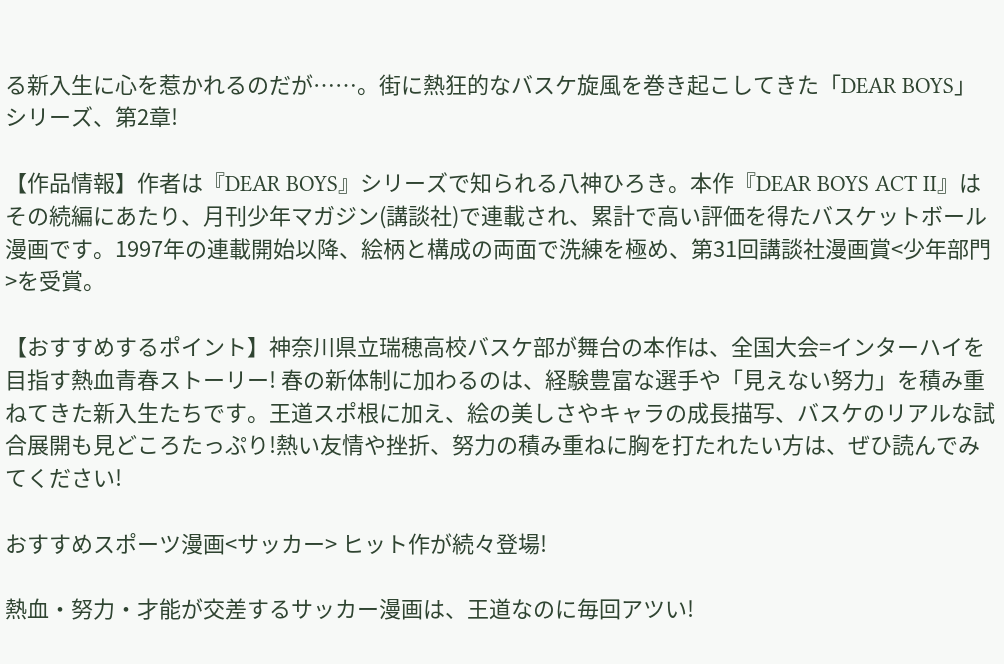る新入生に心を惹かれるのだが……。街に熱狂的なバスケ旋風を巻き起こしてきた「DEAR BOYS」シリーズ、第2章!

【作品情報】作者は『DEAR BOYS』シリーズで知られる八神ひろき。本作『DEAR BOYS ACT II』はその続編にあたり、月刊少年マガジン(講談社)で連載され、累計で高い評価を得たバスケットボール漫画です。1997年の連載開始以降、絵柄と構成の両面で洗練を極め、第31回講談社漫画賞<少年部門>を受賞。

【おすすめするポイント】神奈川県立瑞穂高校バスケ部が舞台の本作は、全国大会=インターハイを目指す熱血青春ストーリー! 春の新体制に加わるのは、経験豊富な選手や「見えない努力」を積み重ねてきた新入生たちです。王道スポ根に加え、絵の美しさやキャラの成長描写、バスケのリアルな試合展開も見どころたっぷり!熱い友情や挫折、努力の積み重ねに胸を打たれたい方は、ぜひ読んでみてください!

おすすめスポーツ漫画<サッカー> ヒット作が続々登場!

熱血・努力・才能が交差するサッカー漫画は、王道なのに毎回アツい!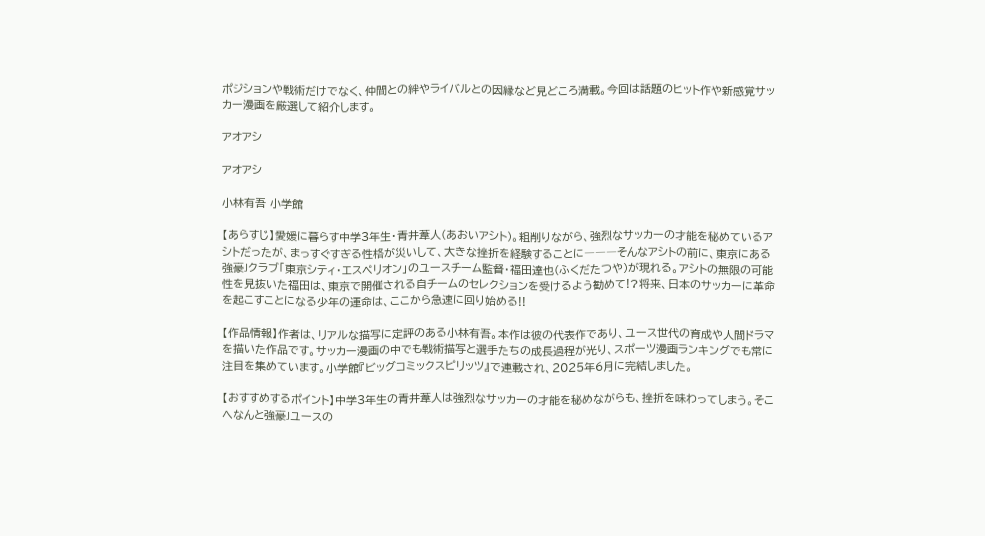ポジションや戦術だけでなく、仲間との絆やライバルとの因縁など見どころ満載。今回は話題のヒット作や新感覚サッカー漫画を厳選して紹介します。

アオアシ

アオアシ

小林有吾 小学館

【あらすじ】愛媛に暮らす中学3年生・青井葦人(あおいアシト)。粗削りながら、強烈なサッカーの才能を秘めているアシトだったが、まっすぐすぎる性格が災いして、大きな挫折を経験することに―――そんなアシトの前に、東京にある強豪Jクラブ「東京シティ・エスペリオン」のユースチーム監督・福田達也(ふくだたつや)が現れる。アシトの無限の可能性を見抜いた福田は、東京で開催される自チームのセレクションを受けるよう勧めて!?将来、日本のサッカーに革命を起こすことになる少年の運命は、ここから急速に回り始める!!

【作品情報】作者は、リアルな描写に定評のある小林有吾。本作は彼の代表作であり、ユース世代の育成や人間ドラマを描いた作品です。サッカー漫画の中でも戦術描写と選手たちの成長過程が光り、スポーツ漫画ランキングでも常に注目を集めています。小学館『ビッグコミックスピリッツ』で連載され、2025年6月に完結しました。

【おすすめするポイント】中学3年生の青井葦人は強烈なサッカーの才能を秘めながらも、挫折を味わってしまう。そこへなんと強豪Jユースの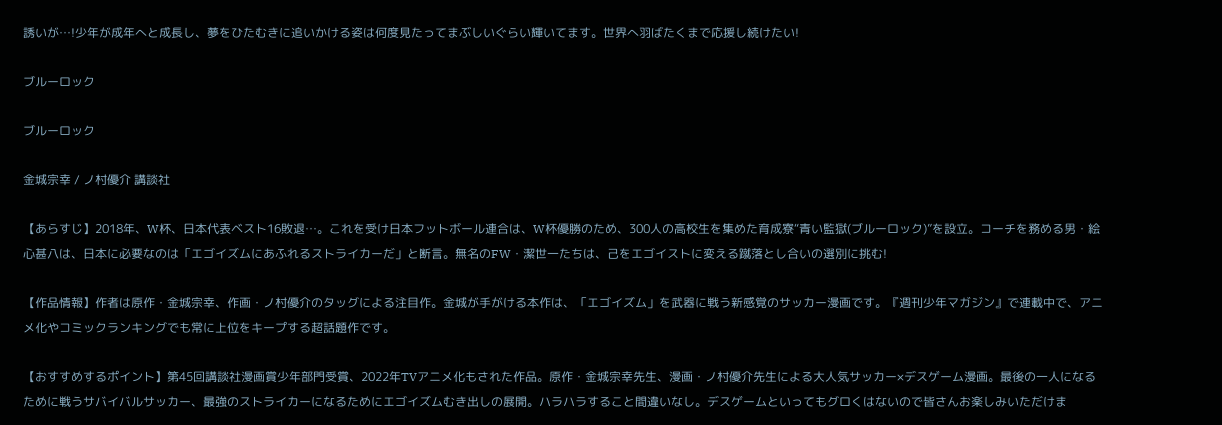誘いが…!少年が成年へと成長し、夢をひたむきに追いかける姿は何度見たってまぶしいぐらい輝いてます。世界へ羽ばたくまで応援し続けたい!

ブルーロック

ブルーロック

金城宗幸 / ノ村優介 講談社

【あらすじ】2018年、W杯、日本代表ベスト16敗退…。これを受け日本フットボール連合は、W杯優勝のため、300人の高校生を集めた育成寮“青い監獄(ブルーロック)”を設立。コーチを務める男・絵心甚八は、日本に必要なのは「エゴイズムにあふれるストライカーだ」と断言。無名のFW・潔世一たちは、己をエゴイストに変える蹴落とし合いの選別に挑む!

【作品情報】作者は原作・金城宗幸、作画・ノ村優介のタッグによる注目作。金城が手がける本作は、「エゴイズム」を武器に戦う新感覚のサッカー漫画です。『週刊少年マガジン』で連載中で、アニメ化やコミックランキングでも常に上位をキープする超話題作です。

【おすすめするポイント】第45回講談社漫画賞少年部門受賞、2022年TVアニメ化もされた作品。原作・金城宗幸先生、漫画・ノ村優介先生による大人気サッカー×デスゲーム漫画。最後の一人になるために戦うサバイバルサッカー、最強のストライカーになるためにエゴイズムむき出しの展開。ハラハラすること間違いなし。デスゲームといってもグロくはないので皆さんお楽しみいただけま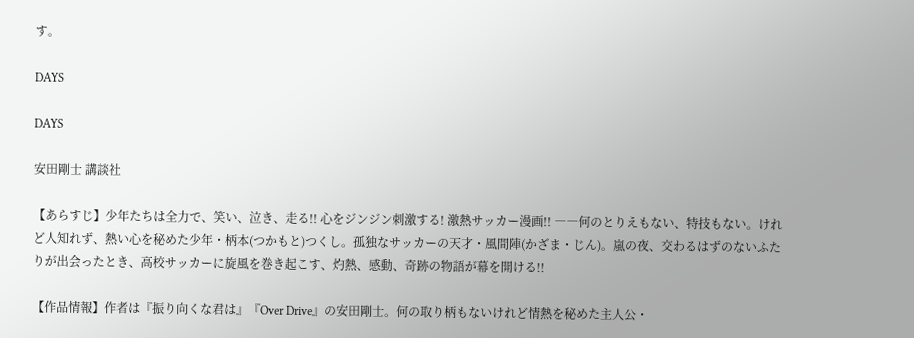す。

DAYS

DAYS

安田剛士 講談社

【あらすじ】少年たちは全力で、笑い、泣き、走る!! 心をジンジン刺激する! 激熱サッカー漫画!! ――何のとりえもない、特技もない。けれど人知れず、熱い心を秘めた少年・柄本(つかもと)つくし。孤独なサッカーの天才・風間陣(かざま・じん)。嵐の夜、交わるはずのないふたりが出会ったとき、高校サッカーに旋風を巻き起こす、灼熱、感動、奇跡の物語が幕を開ける!!

【作品情報】作者は『振り向くな君は』『Over Drive』の安田剛士。何の取り柄もないけれど情熱を秘めた主人公・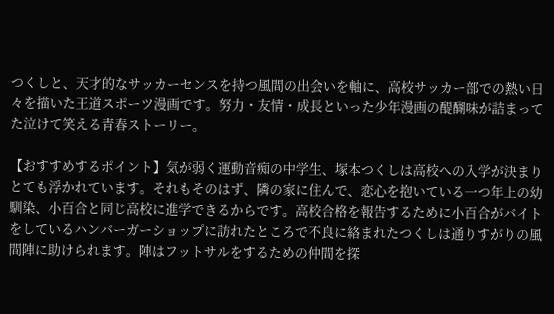つくしと、天才的なサッカーセンスを持つ風間の出会いを軸に、高校サッカー部での熱い日々を描いた王道スポーツ漫画です。努力・友情・成長といった少年漫画の醍醐味が詰まってた泣けて笑える青春ストーリー。

【おすすめするポイント】気が弱く運動音痴の中学生、塚本つくしは高校への入学が決まりとても浮かれています。それもそのはず、隣の家に住んで、恋心を抱いている一つ年上の幼馴染、小百合と同じ高校に進学できるからです。高校合格を報告するために小百合がバイトをしているハンバーガーショップに訪れたところで不良に絡まれたつくしは通りすがりの風間陣に助けられます。陣はフットサルをするための仲間を探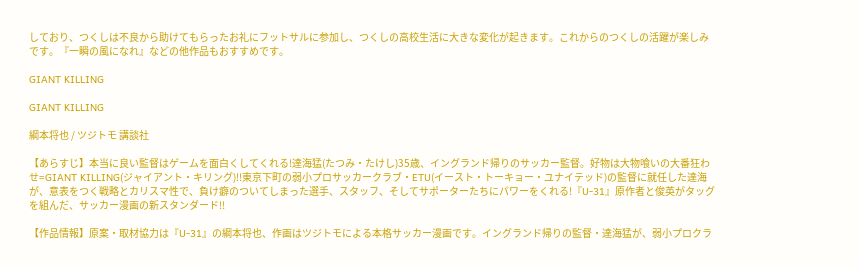しており、つくしは不良から助けてもらったお礼にフットサルに参加し、つくしの高校生活に大きな変化が起きます。これからのつくしの活躍が楽しみです。『一瞬の風になれ』などの他作品もおすすめです。

GIANT KILLING

GIANT KILLING

綱本将也 / ツジトモ 講談社

【あらすじ】本当に良い監督はゲームを面白くしてくれる!達海猛(たつみ・たけし)35歳、イングランド帰りのサッカー監督。好物は大物喰いの大番狂わせ=GIANT KILLING(ジャイアント・キリング)!!東京下町の弱小プロサッカークラブ・ETU(イースト・トーキョー・ユナイテッド)の監督に就任した達海が、意表をつく戦略とカリスマ性で、負け癖のついてしまった選手、スタッフ、そしてサポーターたちにパワーをくれる!『U-31』原作者と俊英がタッグを組んだ、サッカー漫画の新スタンダード!!

【作品情報】原案・取材協力は『U-31』の綱本将也、作画はツジトモによる本格サッカー漫画です。イングランド帰りの監督・達海猛が、弱小プロクラ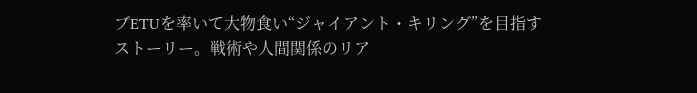ブETUを率いて大物食い“ジャイアント・キリング”を目指すストーリー。戦術や人間関係のリア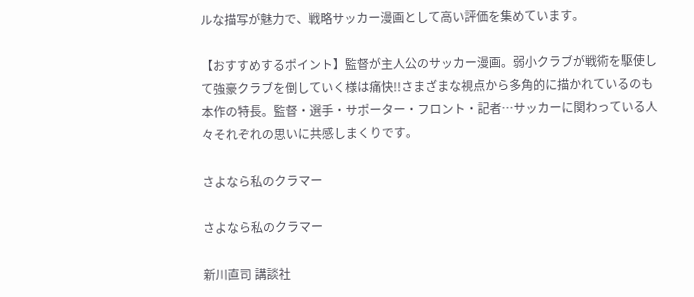ルな描写が魅力で、戦略サッカー漫画として高い評価を集めています。

【おすすめするポイント】監督が主人公のサッカー漫画。弱小クラブが戦術を駆使して強豪クラブを倒していく様は痛快!!さまざまな視点から多角的に描かれているのも本作の特長。監督・選手・サポーター・フロント・記者…サッカーに関わっている人々それぞれの思いに共感しまくりです。

さよなら私のクラマー

さよなら私のクラマー

新川直司 講談社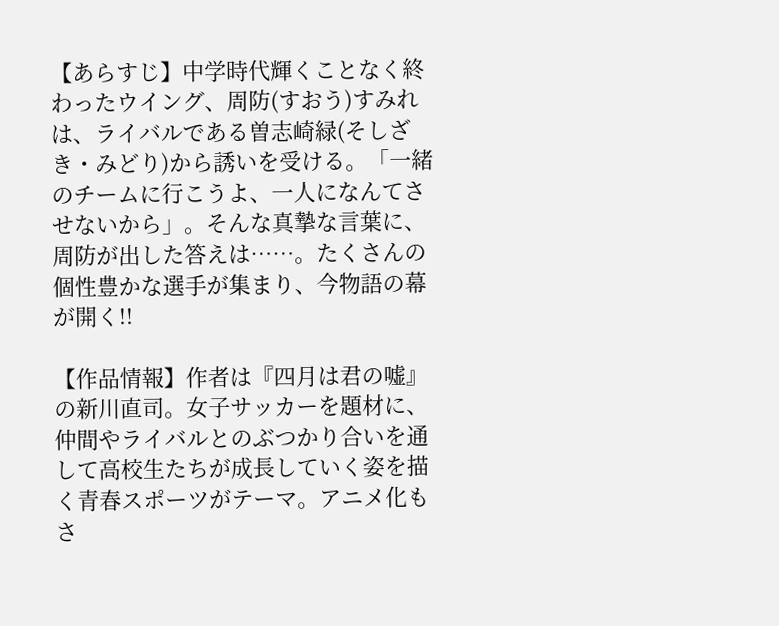【あらすじ】中学時代輝くことなく終わったウイング、周防(すおう)すみれは、ライバルである曽志崎緑(そしざき・みどり)から誘いを受ける。「一緒のチームに行こうよ、一人になんてさせないから」。そんな真摯な言葉に、周防が出した答えは……。たくさんの個性豊かな選手が集まり、今物語の幕が開く!!

【作品情報】作者は『四月は君の嘘』の新川直司。女子サッカーを題材に、仲間やライバルとのぶつかり合いを通して高校生たちが成長していく姿を描く青春スポーツがテーマ。アニメ化もさ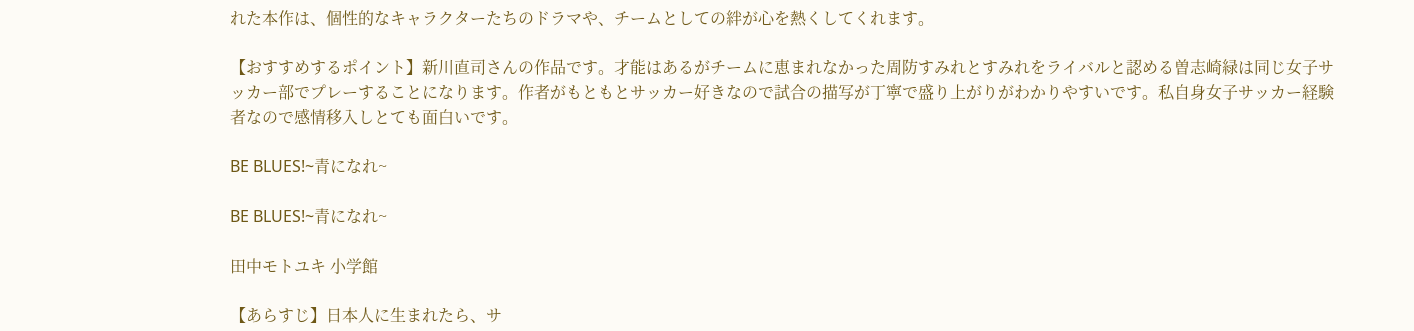れた本作は、個性的なキャラクターたちのドラマや、チームとしての絆が心を熱くしてくれます。

【おすすめするポイント】新川直司さんの作品です。才能はあるがチームに恵まれなかった周防すみれとすみれをライバルと認める曽志崎緑は同じ女子サッカー部でプレーすることになります。作者がもともとサッカー好きなので試合の描写が丁寧で盛り上がりがわかりやすいです。私自身女子サッカー経験者なので感情移入しとても面白いです。

BE BLUES!~青になれ~

BE BLUES!~青になれ~

田中モトユキ 小学館

【あらすじ】日本人に生まれたら、サ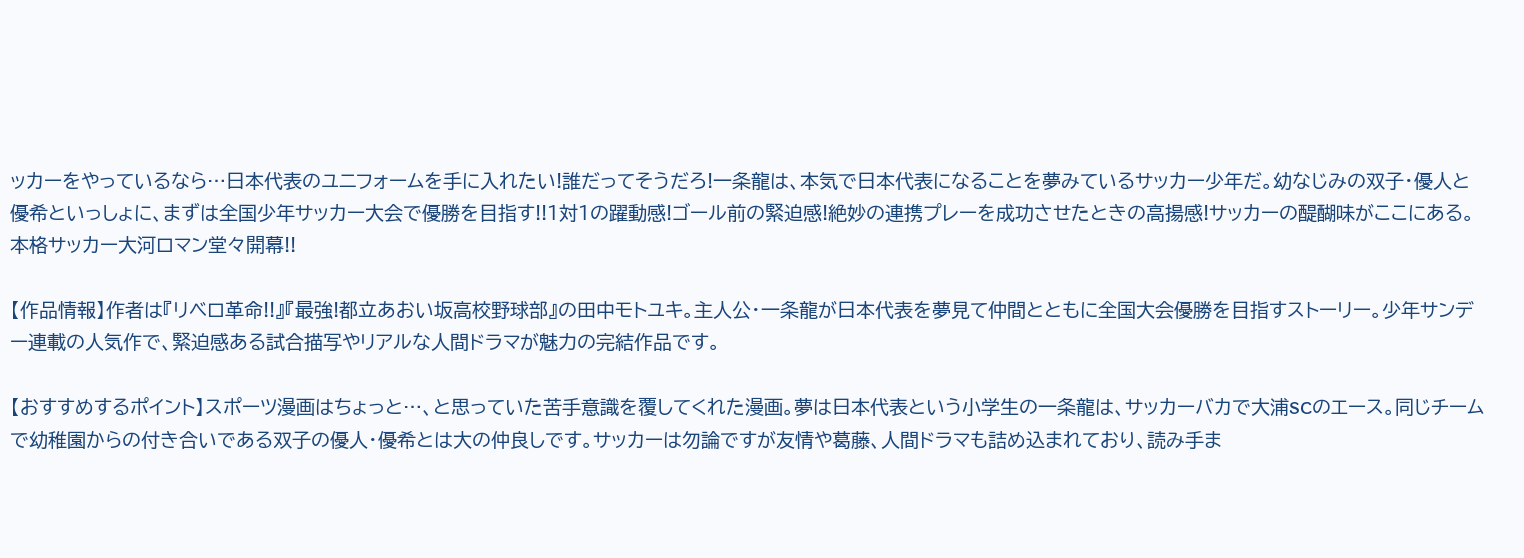ッカーをやっているなら…日本代表のユニフォームを手に入れたい!誰だってそうだろ!一条龍は、本気で日本代表になることを夢みているサッカー少年だ。幼なじみの双子・優人と優希といっしょに、まずは全国少年サッカー大会で優勝を目指す!!1対1の躍動感!ゴール前の緊迫感!絶妙の連携プレーを成功させたときの高揚感!サッカーの醍醐味がここにある。本格サッカー大河ロマン堂々開幕!!

【作品情報】作者は『リベロ革命!!』『最強!都立あおい坂高校野球部』の田中モトユキ。主人公・一条龍が日本代表を夢見て仲間とともに全国大会優勝を目指すストーリー。少年サンデー連載の人気作で、緊迫感ある試合描写やリアルな人間ドラマが魅力の完結作品です。

【おすすめするポイント】スポーツ漫画はちょっと…、と思っていた苦手意識を覆してくれた漫画。夢は日本代表という小学生の一条龍は、サッカーバカで大浦SCのエース。同じチームで幼稚園からの付き合いである双子の優人・優希とは大の仲良しです。サッカーは勿論ですが友情や葛藤、人間ドラマも詰め込まれており、読み手ま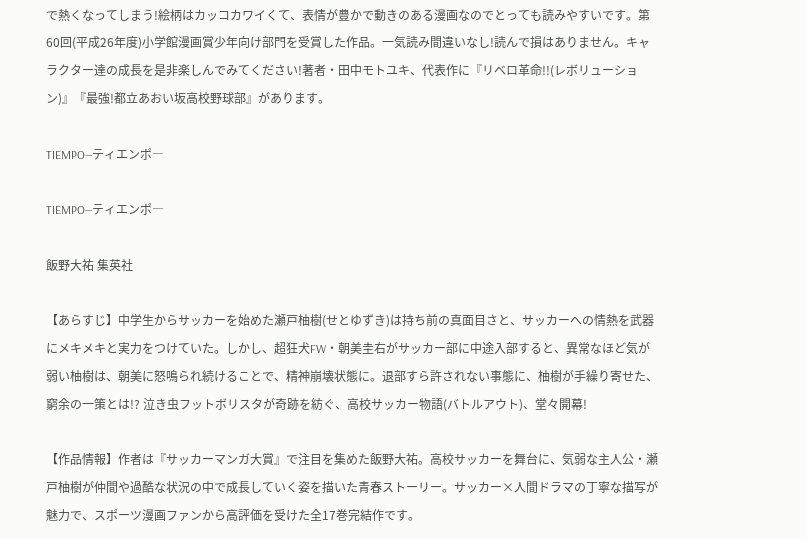で熱くなってしまう!絵柄はカッコカワイくて、表情が豊かで動きのある漫画なのでとっても読みやすいです。第60回(平成26年度)小学館漫画賞少年向け部門を受賞した作品。一気読み間違いなし!読んで損はありません。キャラクター達の成長を是非楽しんでみてください!著者・田中モトユキ、代表作に『リベロ革命!!(レボリューション)』『最強!都立あおい坂高校野球部』があります。

TIEMPO―ティエンポ―

TIEMPO―ティエンポ―

飯野大祐 集英社

【あらすじ】中学生からサッカーを始めた瀬戸柚樹(せとゆずき)は持ち前の真面目さと、サッカーへの情熱を武器にメキメキと実力をつけていた。しかし、超狂犬FW・朝美圭右がサッカー部に中途入部すると、異常なほど気が弱い柚樹は、朝美に怒鳴られ続けることで、精神崩壊状態に。退部すら許されない事態に、柚樹が手繰り寄せた、窮余の一策とは!? 泣き虫フットボリスタが奇跡を紡ぐ、高校サッカー物語(バトルアウト)、堂々開幕!

【作品情報】作者は『サッカーマンガ大賞』で注目を集めた飯野大祐。高校サッカーを舞台に、気弱な主人公・瀬戸柚樹が仲間や過酷な状況の中で成長していく姿を描いた青春ストーリー。サッカー×人間ドラマの丁寧な描写が魅力で、スポーツ漫画ファンから高評価を受けた全17巻完結作です。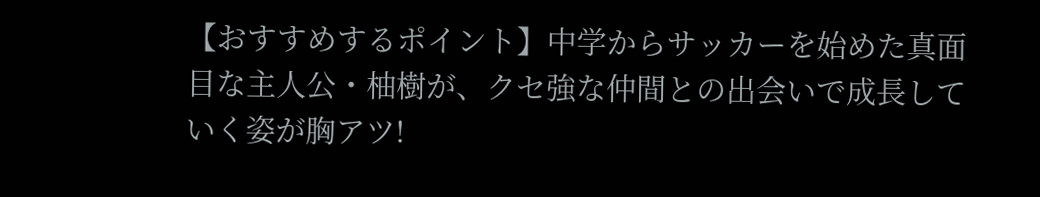【おすすめするポイント】中学からサッカーを始めた真面目な主人公・柚樹が、クセ強な仲間との出会いで成長していく姿が胸アツ!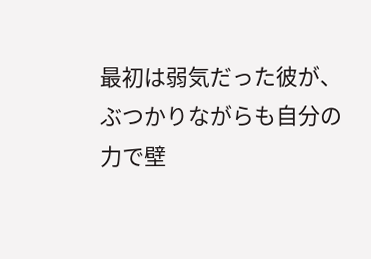最初は弱気だった彼が、ぶつかりながらも自分の力で壁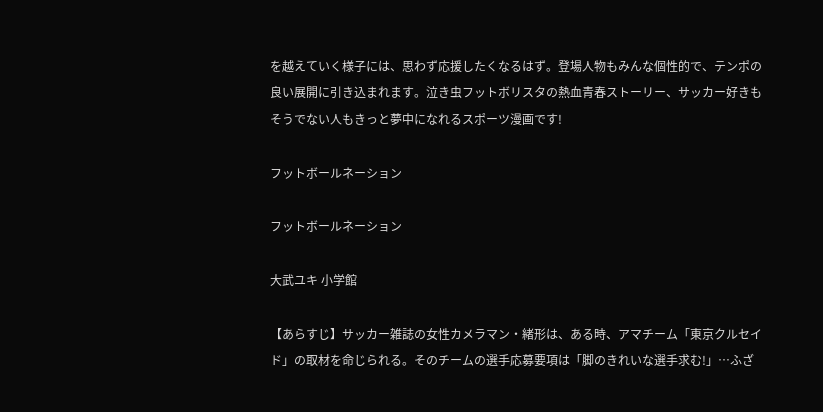を越えていく様子には、思わず応援したくなるはず。登場人物もみんな個性的で、テンポの良い展開に引き込まれます。泣き虫フットボリスタの熱血青春ストーリー、サッカー好きもそうでない人もきっと夢中になれるスポーツ漫画です!

フットボールネーション

フットボールネーション

大武ユキ 小学館

【あらすじ】サッカー雑誌の女性カメラマン・緒形は、ある時、アマチーム「東京クルセイド」の取材を命じられる。そのチームの選手応募要項は「脚のきれいな選手求む!」…ふざ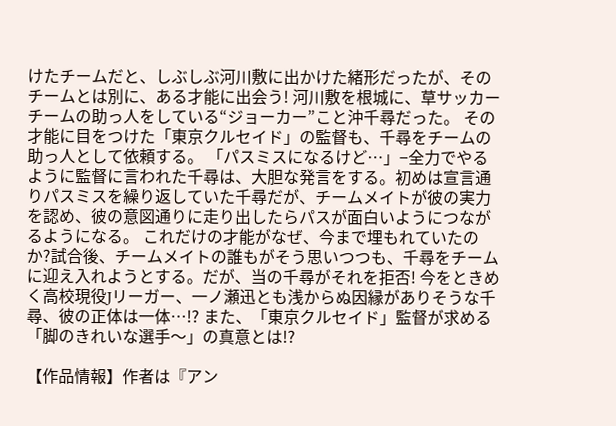けたチームだと、しぶしぶ河川敷に出かけた緒形だったが、そのチームとは別に、ある才能に出会う! 河川敷を根城に、草サッカーチームの助っ人をしている“ジョーカー”こと沖千尋だった。 その才能に目をつけた「東京クルセイド」の監督も、千尋をチームの助っ人として依頼する。 「パスミスになるけど…」−全力でやるように監督に言われた千尋は、大胆な発言をする。初めは宣言通りパスミスを繰り返していた千尋だが、チームメイトが彼の実力を認め、彼の意図通りに走り出したらパスが面白いようにつながるようになる。 これだけの才能がなぜ、今まで埋もれていたのか?試合後、チームメイトの誰もがそう思いつつも、千尋をチームに迎え入れようとする。だが、当の千尋がそれを拒否! 今をときめく高校現役Jリーガー、一ノ瀬迅とも浅からぬ因縁がありそうな千尋、彼の正体は一体…!? また、「東京クルセイド」監督が求める「脚のきれいな選手〜」の真意とは!?

【作品情報】作者は『アン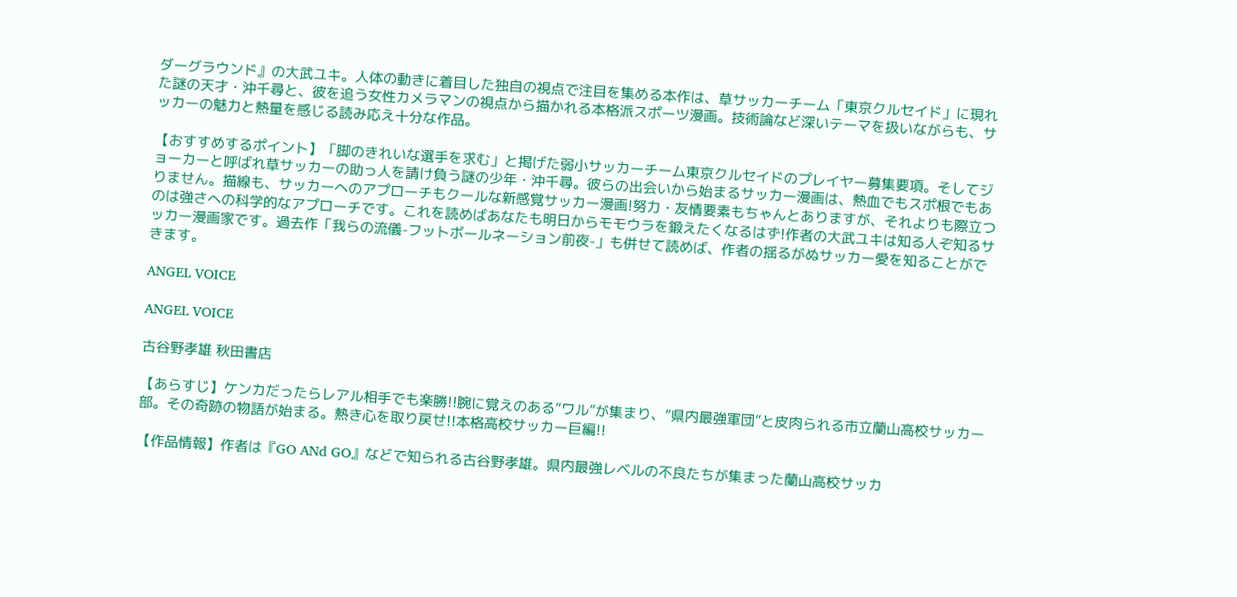ダーグラウンド』の大武ユキ。人体の動きに着目した独自の視点で注目を集める本作は、草サッカーチーム「東京クルセイド」に現れた謎の天才・沖千尋と、彼を追う女性カメラマンの視点から描かれる本格派スポーツ漫画。技術論など深いテーマを扱いながらも、サッカーの魅力と熱量を感じる読み応え十分な作品。

【おすすめするポイント】「脚のきれいな選手を求む」と掲げた弱小サッカーチーム東京クルセイドのプレイヤー募集要項。そしてジョーカーと呼ばれ草サッカーの助っ人を請け負う謎の少年・沖千尋。彼らの出会いから始まるサッカー漫画は、熱血でもスポ根でもありません。描線も、サッカーへのアプローチもクールな新感覚サッカー漫画!努力・友情要素もちゃんとありますが、それよりも際立つのは強さへの科学的なアプローチです。これを読めばあなたも明日からモモウラを鍛えたくなるはず!作者の大武ユキは知る人ぞ知るサッカー漫画家です。過去作「我らの流儀-フットボールネーション前夜-」も併せて読めば、作者の揺るがぬサッカー愛を知ることができます。

ANGEL VOICE

ANGEL VOICE

古谷野孝雄 秋田書店

【あらすじ】ケンカだったらレアル相手でも楽勝!!腕に覚えのある“ワル”が集まり、“県内最強軍団”と皮肉られる市立蘭山高校サッカー部。その奇跡の物語が始まる。熱き心を取り戻せ!!本格高校サッカー巨編!!

【作品情報】作者は『GO ANd GO』などで知られる古谷野孝雄。県内最強レベルの不良たちが集まった蘭山高校サッカ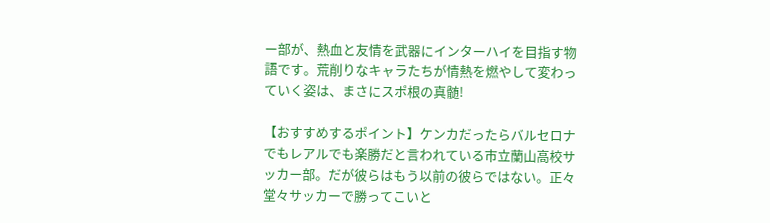ー部が、熱血と友情を武器にインターハイを目指す物語です。荒削りなキャラたちが情熱を燃やして変わっていく姿は、まさにスポ根の真髄!

【おすすめするポイント】ケンカだったらバルセロナでもレアルでも楽勝だと言われている市立蘭山高校サッカー部。だが彼らはもう以前の彼らではない。正々堂々サッカーで勝ってこいと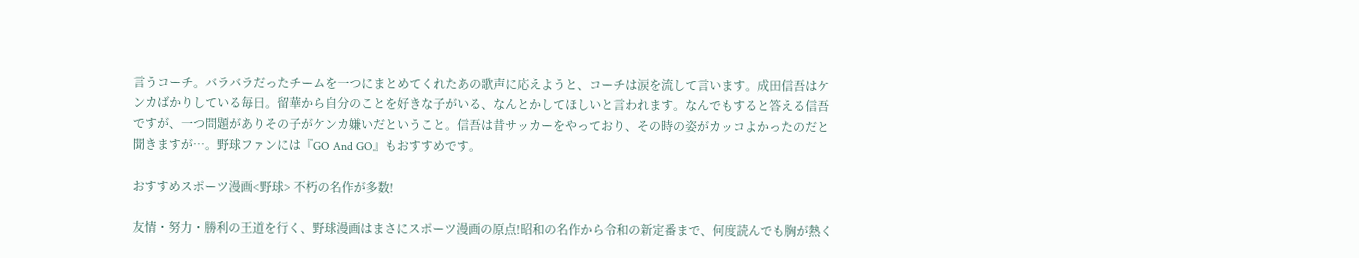言うコーチ。バラバラだったチームを一つにまとめてくれたあの歌声に応えようと、コーチは涙を流して言います。成田信吾はケンカばかりしている毎日。留華から自分のことを好きな子がいる、なんとかしてほしいと言われます。なんでもすると答える信吾ですが、一つ問題がありその子がケンカ嫌いだということ。信吾は昔サッカーをやっており、その時の姿がカッコよかったのだと聞きますが…。野球ファンには『GO And GO』もおすすめです。

おすすめスポーツ漫画<野球> 不朽の名作が多数!

友情・努力・勝利の王道を行く、野球漫画はまさにスポーツ漫画の原点!昭和の名作から令和の新定番まで、何度読んでも胸が熱く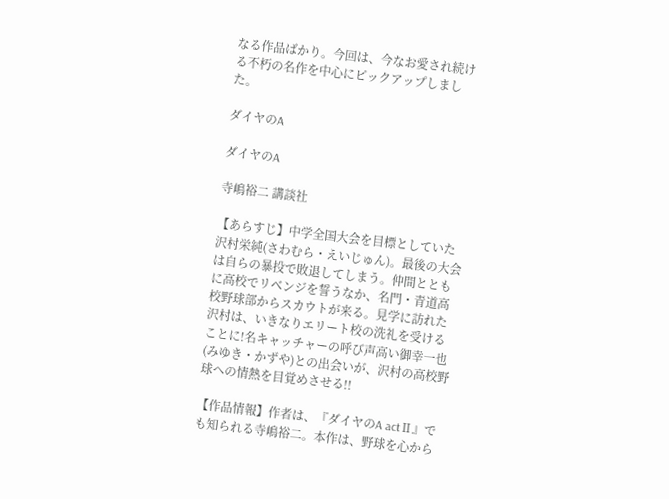なる作品ばかり。今回は、今なお愛され続ける不朽の名作を中心にピックアップしました。

ダイヤのA

ダイヤのA

寺嶋裕二 講談社

【あらすじ】中学全国大会を目標としていた沢村栄純(さわむら・えいじゅん)。最後の大会は自らの暴投で敗退してしまう。仲間とともに高校でリベンジを誓うなか、名門・青道高校野球部からスカウトが来る。見学に訪れた沢村は、いきなりエリート校の洗礼を受けることに!名キャッチャーの呼び声高い御幸一也(みゆき・かずや)との出会いが、沢村の高校野球への情熱を目覚めさせる!!

【作品情報】作者は、『ダイヤのA actⅡ』でも知られる寺嶋裕二。本作は、野球を心から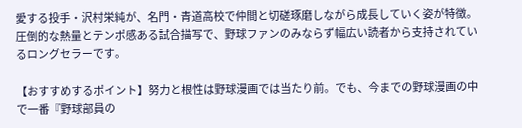愛する投手・沢村栄純が、名門・青道高校で仲間と切磋琢磨しながら成長していく姿が特徴。圧倒的な熱量とテンポ感ある試合描写で、野球ファンのみならず幅広い読者から支持されているロングセラーです。

【おすすめするポイント】努力と根性は野球漫画では当たり前。でも、今までの野球漫画の中で一番『野球部員の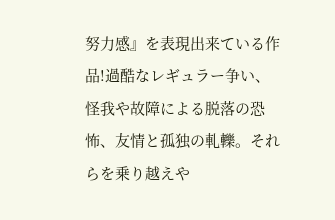努力感』を表現出来ている作品!過酷なレギュラー争い、怪我や故障による脱落の恐怖、友情と孤独の軋轢。それらを乗り越えや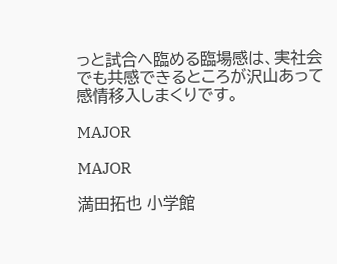っと試合へ臨める臨場感は、実社会でも共感できるところが沢山あって感情移入しまくりです。

MAJOR

MAJOR

満田拓也 小学館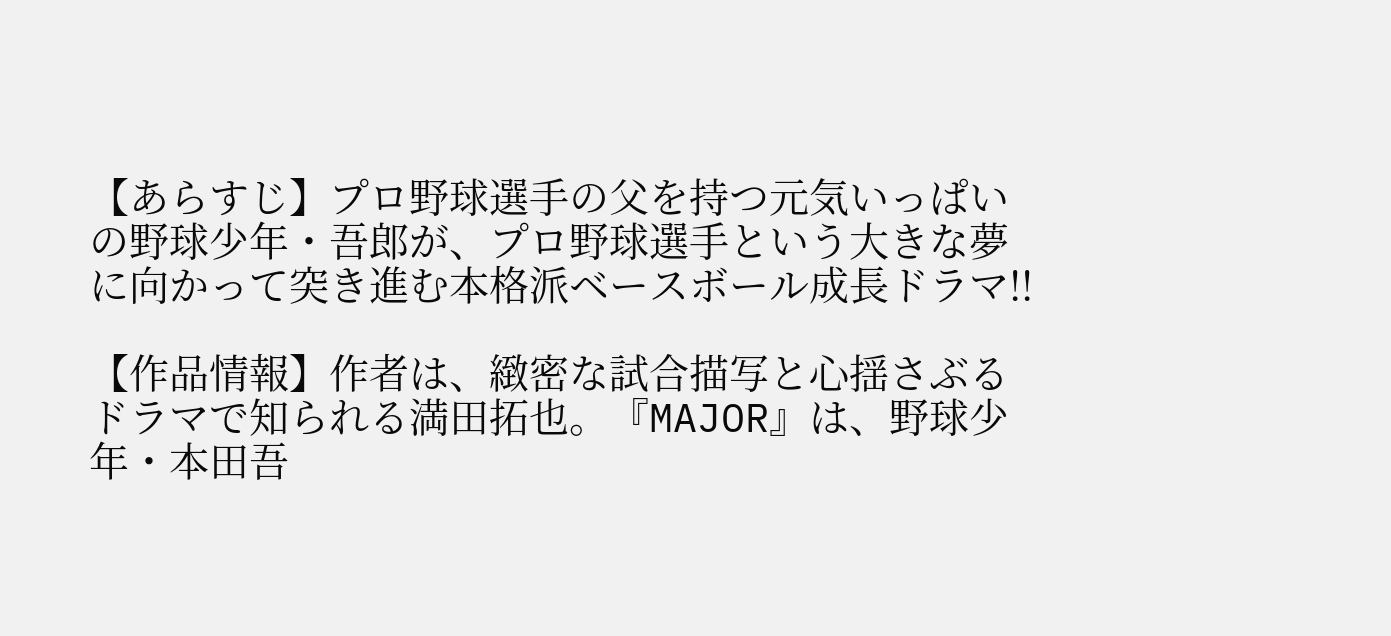【あらすじ】プロ野球選手の父を持つ元気いっぱいの野球少年・吾郎が、プロ野球選手という大きな夢に向かって突き進む本格派ベースボール成長ドラマ!!

【作品情報】作者は、緻密な試合描写と心揺さぶるドラマで知られる満田拓也。『MAJOR』は、野球少年・本田吾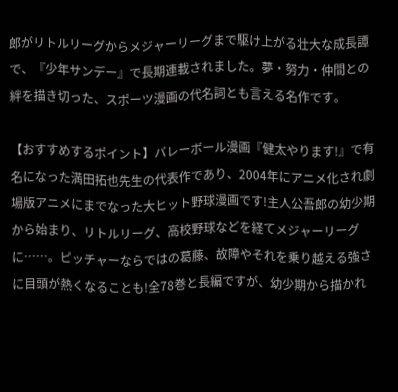郎がリトルリーグからメジャーリーグまで駆け上がる壮大な成長譚で、『少年サンデー』で長期連載されました。夢・努力・仲間との絆を描き切った、スポーツ漫画の代名詞とも言える名作です。

【おすすめするポイント】バレーボール漫画『健太やります!』で有名になった満田拓也先生の代表作であり、2004年にアニメ化され劇場版アニメにまでなった大ヒット野球漫画です!主人公吾郎の幼少期から始まり、リトルリーグ、高校野球などを経てメジャーリーグに……。ピッチャーならではの葛藤、故障やそれを乗り越える強さに目頭が熱くなることも!全78巻と長編ですが、幼少期から描かれ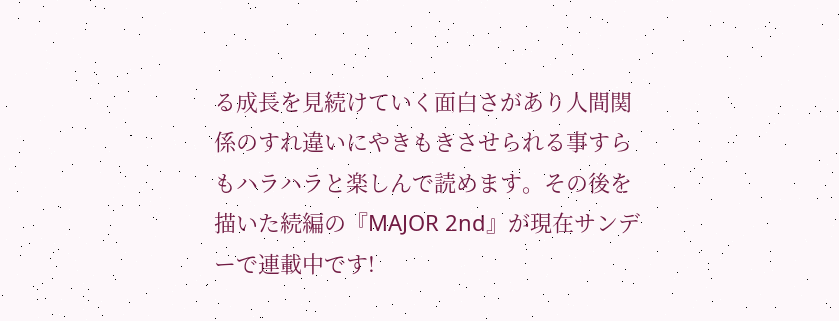る成長を見続けていく面白さがあり人間関係のすれ違いにやきもきさせられる事すらもハラハラと楽しんで読めます。その後を描いた続編の『MAJOR 2nd』が現在サンデーで連載中です!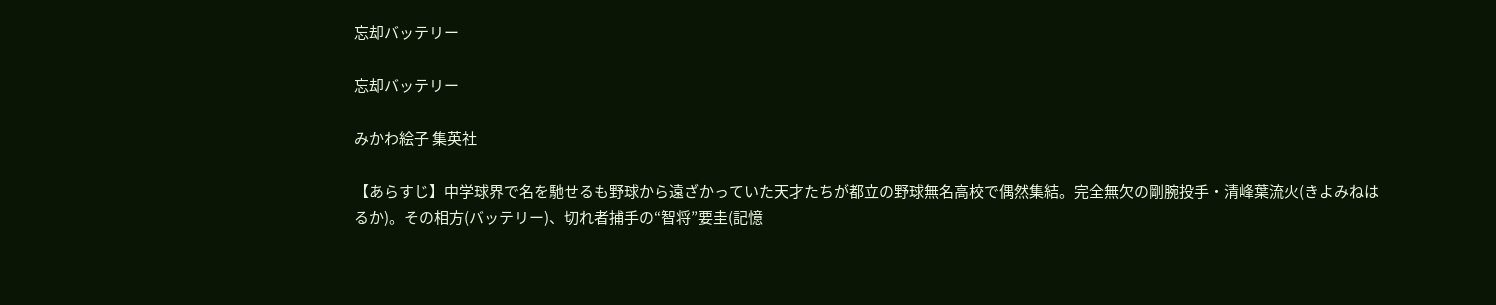忘却バッテリー

忘却バッテリー

みかわ絵子 集英社

【あらすじ】中学球界で名を馳せるも野球から遠ざかっていた天才たちが都立の野球無名高校で偶然集結。完全無欠の剛腕投手・清峰葉流火(きよみねはるか)。その相方(バッテリー)、切れ者捕手の“智将”要圭(記憶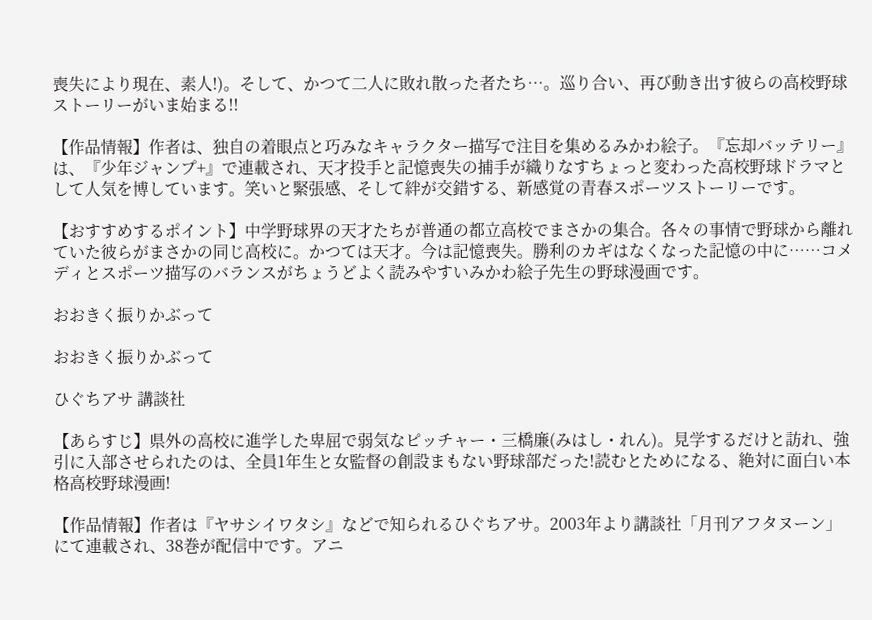喪失により現在、素人!)。そして、かつて二人に敗れ散った者たち…。巡り合い、再び動き出す彼らの高校野球ストーリーがいま始まる!!

【作品情報】作者は、独自の着眼点と巧みなキャラクター描写で注目を集めるみかわ絵子。『忘却バッテリー』は、『少年ジャンプ+』で連載され、天才投手と記憶喪失の捕手が織りなすちょっと変わった高校野球ドラマとして人気を博しています。笑いと緊張感、そして絆が交錯する、新感覚の青春スポーツストーリーです。

【おすすめするポイント】中学野球界の天才たちが普通の都立高校でまさかの集合。各々の事情で野球から離れていた彼らがまさかの同じ高校に。かつては天才。今は記憶喪失。勝利のカギはなくなった記憶の中に……コメディとスポーツ描写のバランスがちょうどよく読みやすいみかわ絵子先生の野球漫画です。

おおきく振りかぶって

おおきく振りかぶって

ひぐちアサ 講談社

【あらすじ】県外の高校に進学した卑屈で弱気なピッチャー・三橋廉(みはし・れん)。見学するだけと訪れ、強引に入部させられたのは、全員1年生と女監督の創設まもない野球部だった!読むとためになる、絶対に面白い本格高校野球漫画!

【作品情報】作者は『ヤサシイワタシ』などで知られるひぐちアサ。2003年より講談社「月刊アフタヌーン」にて連載され、38巻が配信中です。アニ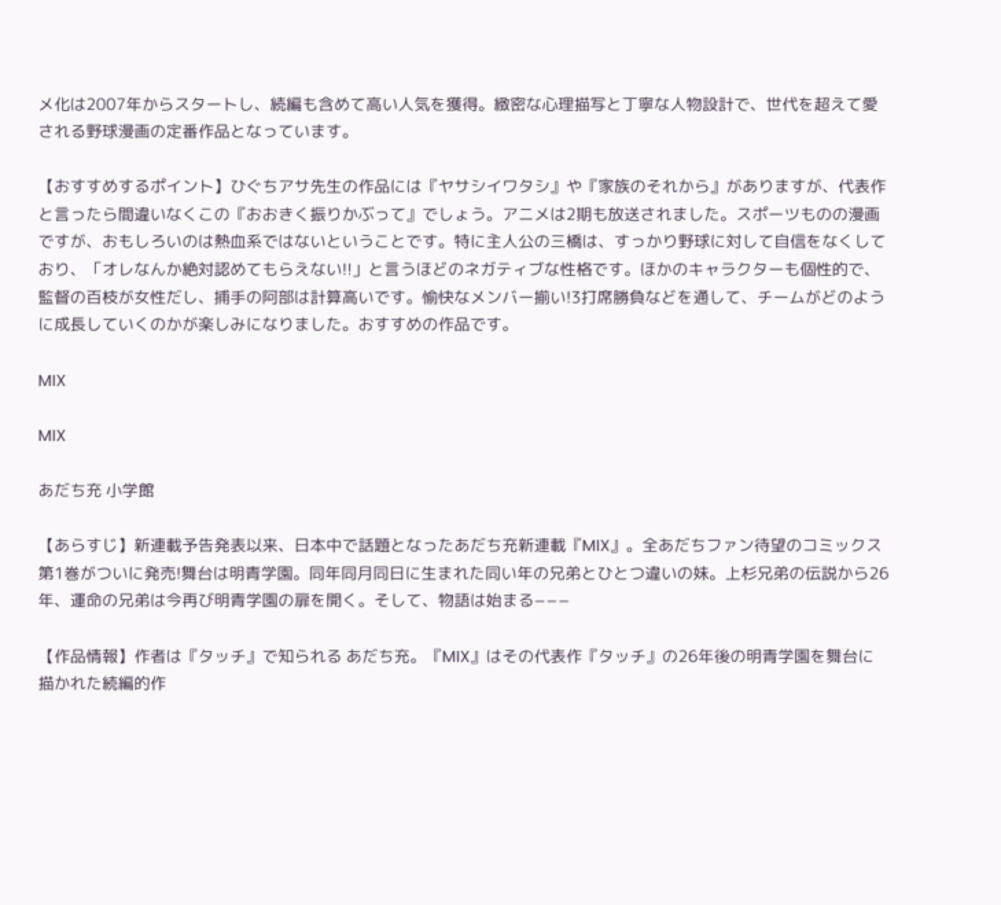メ化は2007年からスタートし、続編も含めて高い人気を獲得。緻密な心理描写と丁寧な人物設計で、世代を超えて愛される野球漫画の定番作品となっています。

【おすすめするポイント】ひぐちアサ先生の作品には『ヤサシイワタシ』や『家族のそれから』がありますが、代表作と言ったら間違いなくこの『おおきく振りかぶって』でしょう。アニメは2期も放送されました。スポーツものの漫画ですが、おもしろいのは熱血系ではないということです。特に主人公の三橋は、すっかり野球に対して自信をなくしており、「オレなんか絶対認めてもらえない!!」と言うほどのネガティブな性格です。ほかのキャラクターも個性的で、監督の百枝が女性だし、捕手の阿部は計算高いです。愉快なメンバー揃い!3打席勝負などを通して、チームがどのように成長していくのかが楽しみになりました。おすすめの作品です。

MIX

MIX

あだち充 小学館

【あらすじ】新連載予告発表以来、日本中で話題となったあだち充新連載『MIX』。全あだちファン待望のコミックス第1巻がついに発売!舞台は明青学園。同年同月同日に生まれた同い年の兄弟とひとつ違いの妹。上杉兄弟の伝説から26年、運命の兄弟は今再び明青学園の扉を開く。そして、物語は始まる−−−

【作品情報】作者は『タッチ』で知られる あだち充。『MIX』はその代表作『タッチ』の26年後の明青学園を舞台に描かれた続編的作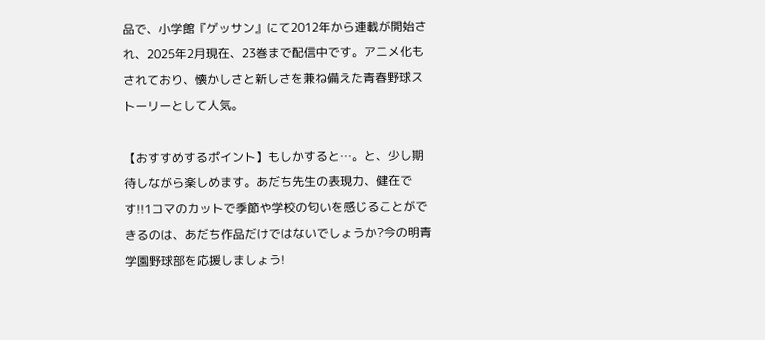品で、小学館『ゲッサン』にて2012年から連載が開始され、2025年2月現在、23巻まで配信中です。アニメ化もされており、懐かしさと新しさを兼ね備えた青春野球ストーリーとして人気。

【おすすめするポイント】もしかすると…。と、少し期待しながら楽しめます。あだち先生の表現力、健在です!!1コマのカットで季節や学校の匂いを感じることができるのは、あだち作品だけではないでしょうか?今の明青学園野球部を応援しましょう!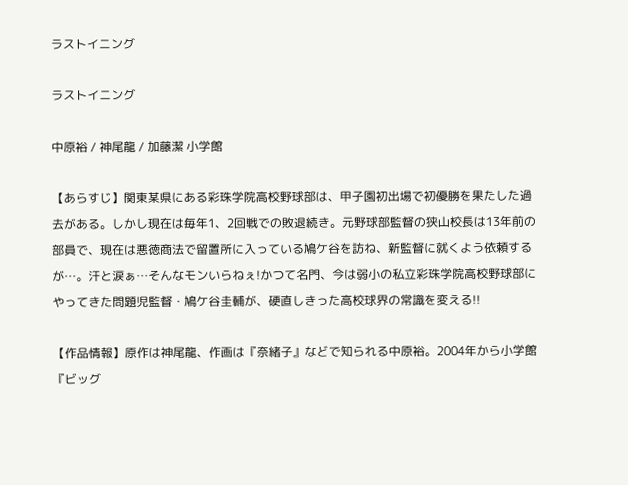ラストイニング

ラストイニング

中原裕 / 神尾龍 / 加藤潔 小学館

【あらすじ】関東某県にある彩珠学院高校野球部は、甲子園初出場で初優勝を果たした過去がある。しかし現在は毎年1、2回戦での敗退続き。元野球部監督の狭山校長は13年前の部員で、現在は悪徳商法で留置所に入っている鳩ケ谷を訪ね、新監督に就くよう依頼するが…。汗と涙ぁ…そんなモンいらねぇ!かつて名門、今は弱小の私立彩珠学院高校野球部にやってきた問題児監督・鳩ケ谷圭輔が、硬直しきった高校球界の常識を変える!!

【作品情報】原作は神尾龍、作画は『奈緒子』などで知られる中原裕。2004年から小学館『ビッグ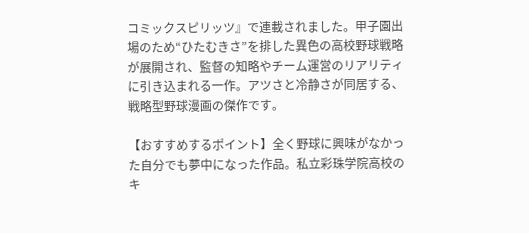コミックスピリッツ』で連載されました。甲子園出場のため“ひたむきさ”を排した異色の高校野球戦略が展開され、監督の知略やチーム運営のリアリティに引き込まれる一作。アツさと冷静さが同居する、戦略型野球漫画の傑作です。

【おすすめするポイント】全く野球に興味がなかった自分でも夢中になった作品。私立彩珠学院高校のキ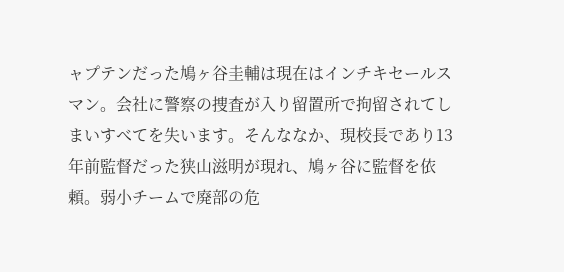ャプテンだった鳩ヶ谷圭輔は現在はインチキセールスマン。会社に警察の捜査が入り留置所で拘留されてしまいすべてを失います。そんななか、現校長であり13年前監督だった狭山滋明が現れ、鳩ヶ谷に監督を依頼。弱小チームで廃部の危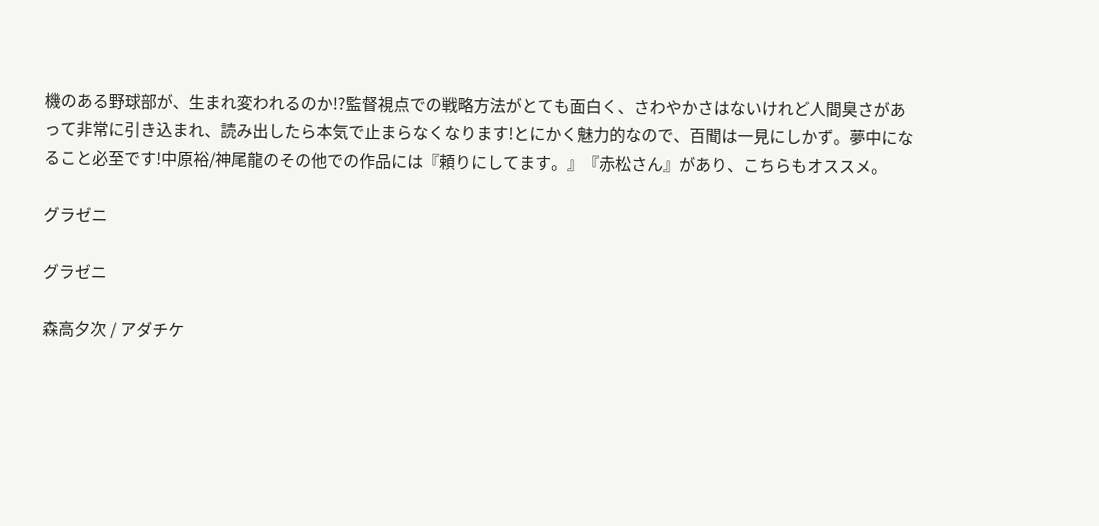機のある野球部が、生まれ変われるのか!?監督視点での戦略方法がとても面白く、さわやかさはないけれど人間臭さがあって非常に引き込まれ、読み出したら本気で止まらなくなります!とにかく魅力的なので、百聞は一見にしかず。夢中になること必至です!中原裕/神尾龍のその他での作品には『頼りにしてます。』『赤松さん』があり、こちらもオススメ。

グラゼニ

グラゼニ

森高夕次 / アダチケ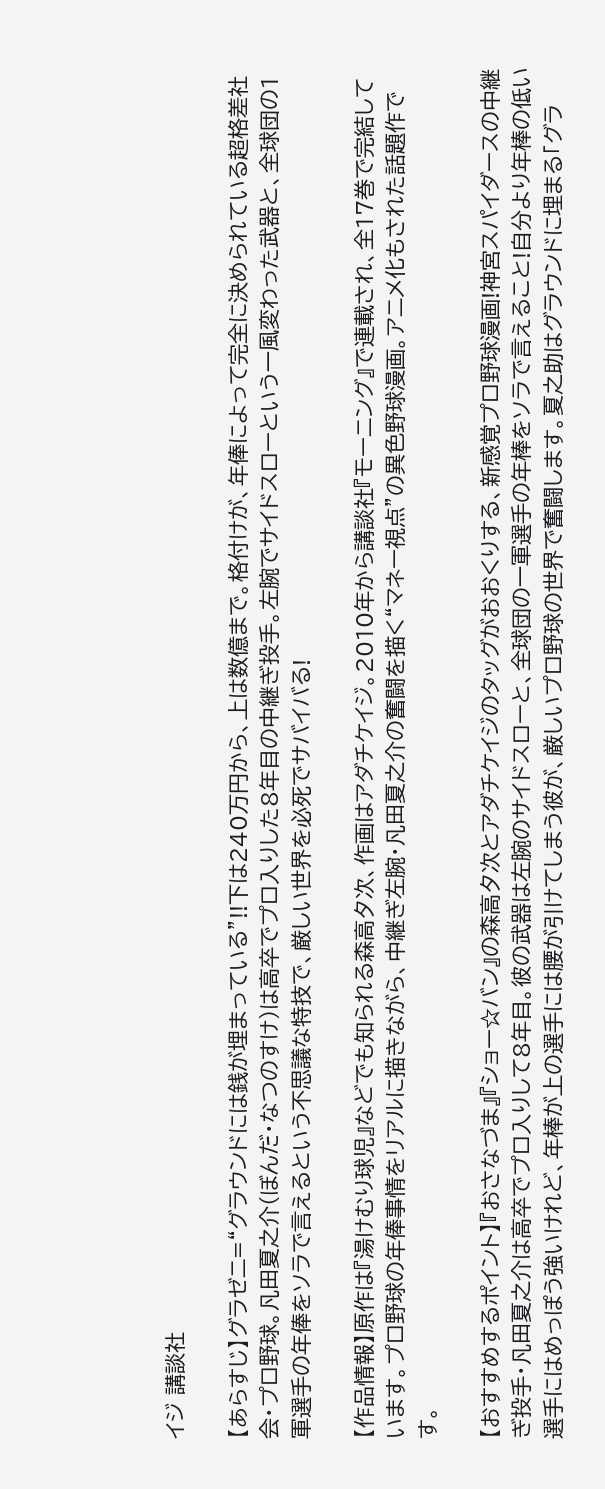イジ 講談社

【あらすじ】グラゼニ=“グラウンドには銭が埋まっている”!!下は240万円から、上は数億まで。格付けが、年俸によって完全に決められている超格差社会・プロ野球。凡田夏之介(ぼんだ・なつのすけ)は高卒でプロ入りした8年目の中継ぎ投手。左腕でサイドスローという一風変わった武器と、全球団の1軍選手の年俸をソラで言えるという不思議な特技で、厳しい世界を必死でサバイバる!

【作品情報】原作は『湯けむり球児』などでも知られる森高夕次、作画はアダチケイジ。2010年から講談社『モーニング』で連載され、全17巻で完結しています。プロ野球の年俸事情をリアルに描きながら、中継ぎ左腕・凡田夏之介の奮闘を描く“マネー視点”の異色野球漫画。アニメ化もされた話題作です。

【おすすめするポイント】『おさなづま』『ショー☆バン』の森高夕次とアダチケイジのタッグがおおくりする、新感覚プロ野球漫画!神宮スパイダースの中継ぎ投手・凡田夏之介は高卒でプロ入りして8年目。彼の武器は左腕のサイドスローと、全球団の一軍選手の年棒をソラで言えること!自分より年棒の低い選手にはめっぽう強いけれど、年棒が上の選手には腰が引けてしまう彼が、厳しいプロ野球の世界で奮闘します。夏之助はグラウンドに埋まる「グラ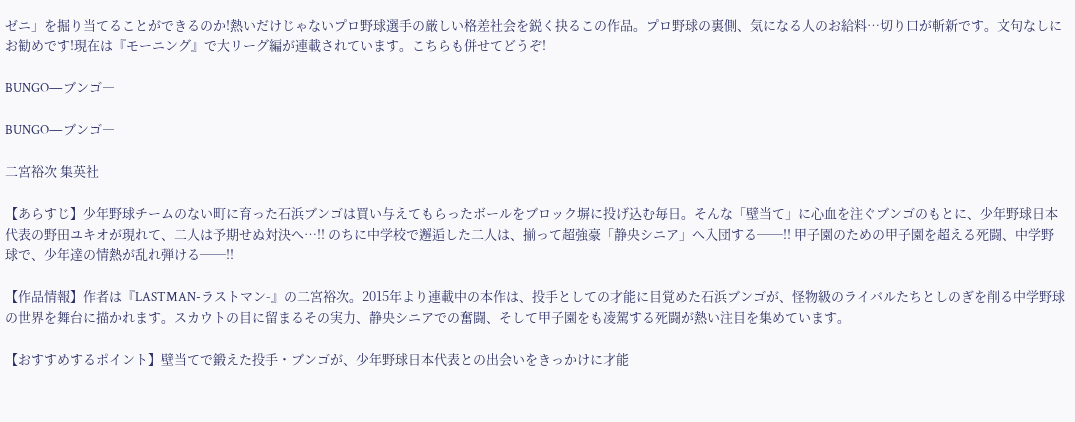ゼニ」を掘り当てることができるのか!熱いだけじゃないプロ野球選手の厳しい格差社会を鋭く抉るこの作品。プロ野球の裏側、気になる人のお給料…切り口が斬新です。文句なしにお勧めです!現在は『モーニング』で大リーグ編が連載されています。こちらも併せてどうぞ!

BUNGO―ブンゴ―

BUNGO―ブンゴ―

二宮裕次 集英社

【あらすじ】少年野球チームのない町に育った石浜ブンゴは買い与えてもらったボールをブロック塀に投げ込む毎日。そんな「壁当て」に心血を注ぐブンゴのもとに、少年野球日本代表の野田ユキオが現れて、二人は予期せぬ対決へ…!! のちに中学校で邂逅した二人は、揃って超強豪「静央シニア」へ入団する──!! 甲子園のための甲子園を超える死闘、中学野球で、少年達の情熱が乱れ弾ける──!!

【作品情報】作者は『LASTMAN-ラストマン-』の二宮裕次。2015年より連載中の本作は、投手としての才能に目覚めた石浜ブンゴが、怪物級のライバルたちとしのぎを削る中学野球の世界を舞台に描かれます。スカウトの目に留まるその実力、静央シニアでの奮闘、そして甲子園をも凌駕する死闘が熱い注目を集めています。

【おすすめするポイント】壁当てで鍛えた投手・ブンゴが、少年野球日本代表との出会いをきっかけに才能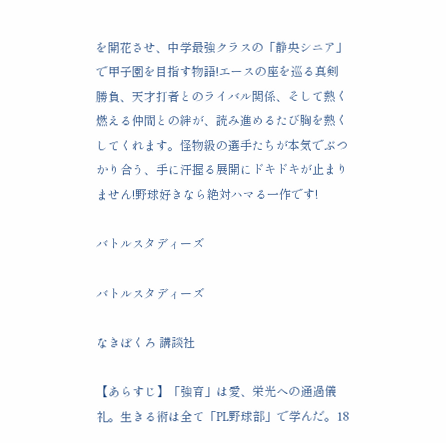を開花させ、中学最強クラスの「静央シニア」で甲子園を目指す物語!エースの座を巡る真剣勝負、天才打者とのライバル関係、そして熱く燃える仲間との絆が、読み進めるたび胸を熱くしてくれます。怪物級の選手たちが本気でぶつかり合う、手に汗握る展開にドキドキが止まりません!野球好きなら絶対ハマる一作です!

バトルスタディーズ

バトルスタディーズ

なきぼくろ 講談社

【あらすじ】「強育」は愛、栄光への通過儀礼。生きる術は全て「PL野球部」で学んだ。18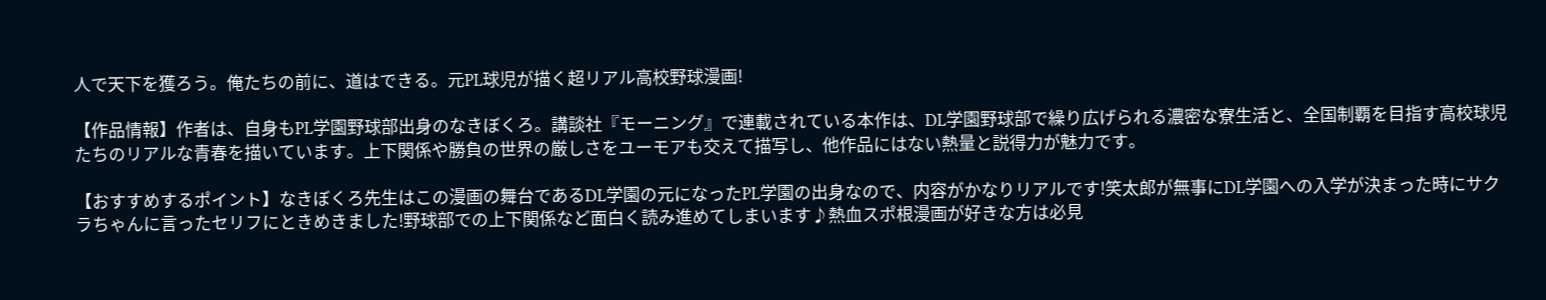人で天下を獲ろう。俺たちの前に、道はできる。元PL球児が描く超リアル高校野球漫画!

【作品情報】作者は、自身もPL学園野球部出身のなきぼくろ。講談社『モーニング』で連載されている本作は、DL学園野球部で繰り広げられる濃密な寮生活と、全国制覇を目指す高校球児たちのリアルな青春を描いています。上下関係や勝負の世界の厳しさをユーモアも交えて描写し、他作品にはない熱量と説得力が魅力です。

【おすすめするポイント】なきぼくろ先生はこの漫画の舞台であるDL学園の元になったPL学園の出身なので、内容がかなりリアルです!笑太郎が無事にDL学園への入学が決まった時にサクラちゃんに言ったセリフにときめきました!野球部での上下関係など面白く読み進めてしまいます♪熱血スポ根漫画が好きな方は必見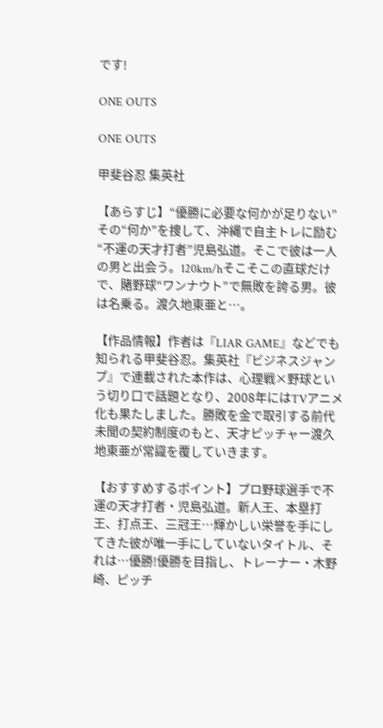です!

ONE OUTS

ONE OUTS

甲斐谷忍 集英社

【あらすじ】“優勝に必要な何かが足りない” その“何か”を捜して、沖縄で自主トレに励む“不運の天才打者”児島弘道。そこで彼は一人の男と出会う。120km/hそこそこの直球だけで、賭野球“ワンナウト”で無敗を誇る男。彼は名乗る。渡久地東亜と…。

【作品情報】作者は『LIAR GAME』などでも知られる甲斐谷忍。集英社『ビジネスジャンプ』で連載された本作は、心理戦×野球という切り口で話題となり、2008年にはTVアニメ化も果たしました。勝敗を金で取引する前代未聞の契約制度のもと、天才ピッチャー渡久地東亜が常識を覆していきます。

【おすすめするポイント】プロ野球選手で不運の天才打者・児島弘道。新人王、本塁打王、打点王、三冠王…輝かしい栄誉を手にしてきた彼が唯一手にしていないタイトル、それは…優勝!優勝を目指し、トレーナー・木野崎、ピッチ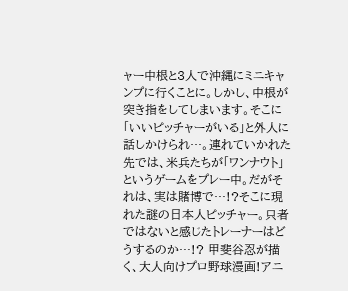ャー中根と3人で沖縄にミニキャンプに行くことに。しかし、中根が突き指をしてしまいます。そこに「いいピッチャーがいる」と外人に話しかけられ…。連れていかれた先では、米兵たちが「ワンナウト」というゲームをプレー中。だがそれは、実は賭博で…!?そこに現れた謎の日本人ピッチャー。只者ではないと感じたトレーナーはどうするのか…!? 甲斐谷忍が描く、大人向けプロ野球漫画!アニ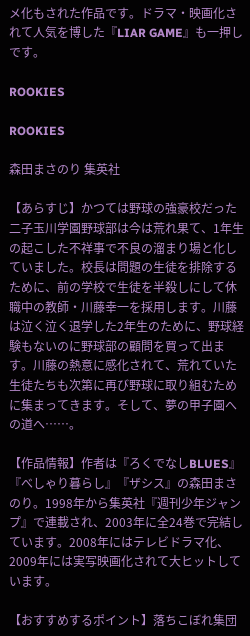メ化もされた作品です。ドラマ・映画化されて人気を博した『LIAR GAME』も一押しです。

ROOKIES

ROOKIES

森田まさのり 集英社

【あらすじ】かつては野球の強豪校だった二子玉川学園野球部は今は荒れ果て、1年生の起こした不祥事で不良の溜まり場と化していました。校長は問題の生徒を排除するために、前の学校で生徒を半殺しにして休職中の教師・川藤幸一を採用します。川藤は泣く泣く退学した2年生のために、野球経験もないのに野球部の顧問を買って出ます。川藤の熱意に感化されて、荒れていた生徒たちも次第に再び野球に取り組むために集まってきます。そして、夢の甲子園への道へ……。

【作品情報】作者は『ろくでなしBLUES』『べしゃり暮らし』『ザシス』の森田まさのり。1998年から集英社『週刊少年ジャンプ』で連載され、2003年に全24巻で完結しています。2008年にはテレビドラマ化、2009年には実写映画化されて大ヒットしています。

【おすすめするポイント】落ちこぼれ集団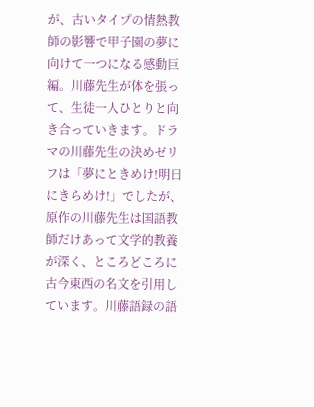が、古いタイプの情熱教師の影響で甲子園の夢に向けて一つになる感動巨編。川藤先生が体を張って、生徒一人ひとりと向き合っていきます。ドラマの川藤先生の決めゼリフは「夢にときめけ!明日にきらめけ!」でしたが、原作の川藤先生は国語教師だけあって文学的教養が深く、ところどころに古今東西の名文を引用しています。川藤語録の語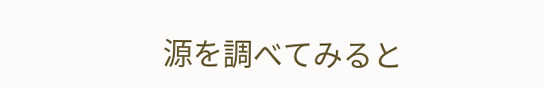源を調べてみると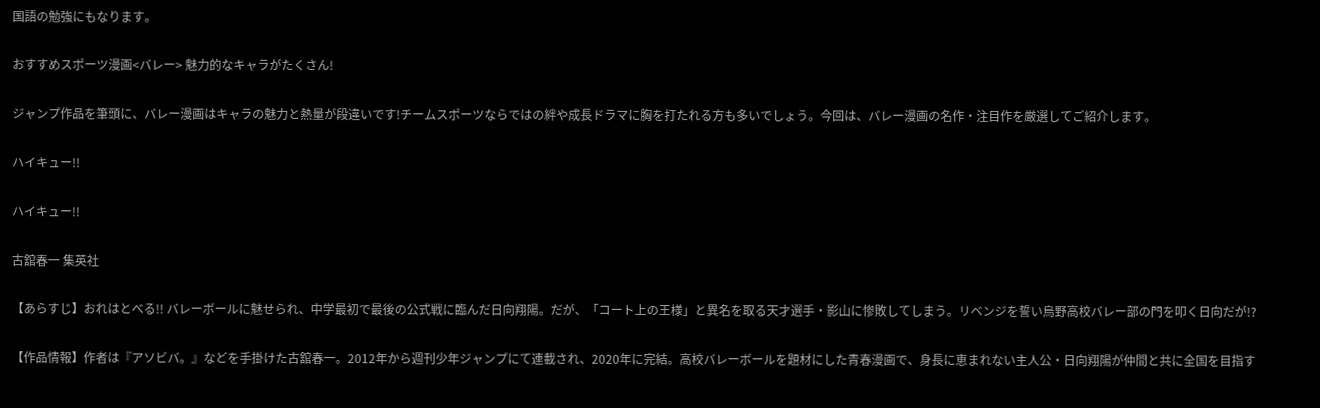国語の勉強にもなります。

おすすめスポーツ漫画<バレー> 魅力的なキャラがたくさん!

ジャンプ作品を筆頭に、バレー漫画はキャラの魅力と熱量が段違いです!チームスポーツならではの絆や成長ドラマに胸を打たれる方も多いでしょう。今回は、バレー漫画の名作・注目作を厳選してご紹介します。

ハイキュー!!

ハイキュー!!

古舘春一 集英社

【あらすじ】おれはとべる!! バレーボールに魅せられ、中学最初で最後の公式戦に臨んだ日向翔陽。だが、「コート上の王様」と異名を取る天才選手・影山に惨敗してしまう。リベンジを誓い烏野高校バレー部の門を叩く日向だが!?

【作品情報】作者は『アソビバ。』などを手掛けた古舘春一。2012年から週刊少年ジャンプにて連載され、2020年に完結。高校バレーボールを題材にした青春漫画で、身長に恵まれない主人公・日向翔陽が仲間と共に全国を目指す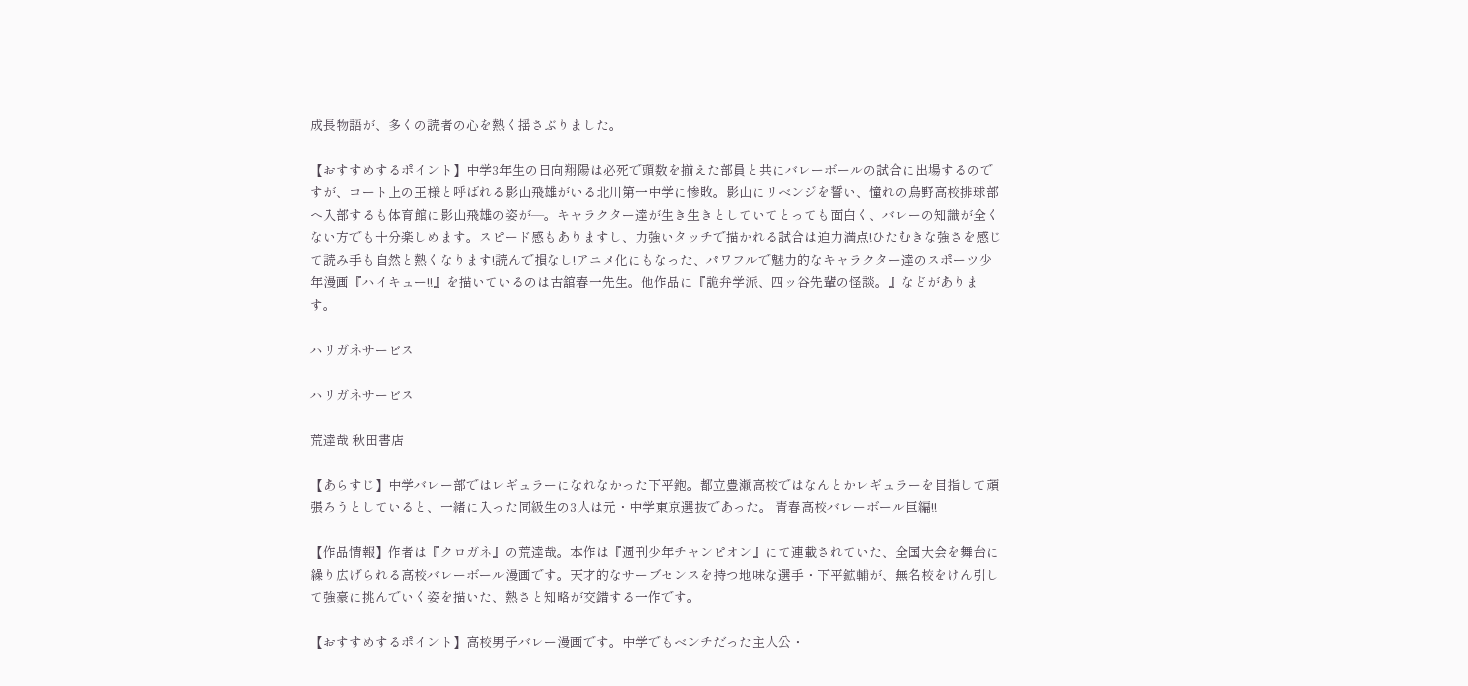成長物語が、多くの読者の心を熱く揺さぶりました。

【おすすめするポイント】中学3年生の日向翔陽は必死で頭数を揃えた部員と共にバレーボールの試合に出場するのですが、コート上の王様と呼ばれる影山飛雄がいる北川第一中学に惨敗。影山にリベンジを誓い、憧れの烏野高校排球部へ入部するも体育館に影山飛雄の姿が―。キャラクター達が生き生きとしていてとっても面白く、バレーの知識が全くない方でも十分楽しめます。スピード感もありますし、力強いタッチで描かれる試合は迫力満点!ひたむきな強さを感じて読み手も自然と熱くなります!読んで損なし!アニメ化にもなった、パワフルで魅力的なキャラクター達のスポーツ少年漫画『ハイキュー!!』を描いているのは古舘春一先生。他作品に『詭弁学派、四ッ谷先輩の怪談。』などがあります。

ハリガネサービス

ハリガネサービス

荒達哉 秋田書店

【あらすじ】中学バレー部ではレギュラーになれなかった下平鉋。都立豊瀬高校ではなんとかレギュラーを目指して頑張ろうとしていると、一緒に入った同級生の3人は元・中学東京選抜であった。 青春高校バレーボール巨編!!

【作品情報】作者は『クロガネ』の荒達哉。本作は『週刊少年チャンピオン』にて連載されていた、全国大会を舞台に繰り広げられる高校バレーボール漫画です。天才的なサーブセンスを持つ地味な選手・下平鉱輔が、無名校をけん引して強豪に挑んでいく姿を描いた、熱さと知略が交錯する一作です。

【おすすめするポイント】高校男子バレー漫画です。中学でもベンチだった主人公・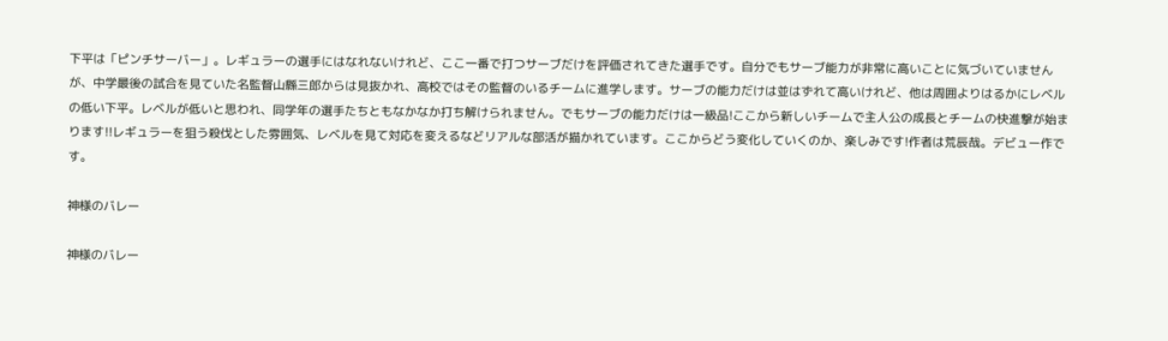下平は「ピンチサーバー」。レギュラーの選手にはなれないけれど、ここ一番で打つサーブだけを評価されてきた選手です。自分でもサーブ能力が非常に高いことに気づいていませんが、中学最後の試合を見ていた名監督山縣三郎からは見抜かれ、高校ではその監督のいるチームに進学します。サーブの能力だけは並はずれて高いけれど、他は周囲よりはるかにレベルの低い下平。レベルが低いと思われ、同学年の選手たちともなかなか打ち解けられません。でもサーブの能力だけは一級品!ここから新しいチームで主人公の成長とチームの快進撃が始まります!!レギュラーを狙う殺伐とした雰囲気、レベルを見て対応を変えるなどリアルな部活が描かれています。ここからどう変化していくのか、楽しみです!作者は荒辰哉。デビュー作です。

神様のバレー

神様のバレー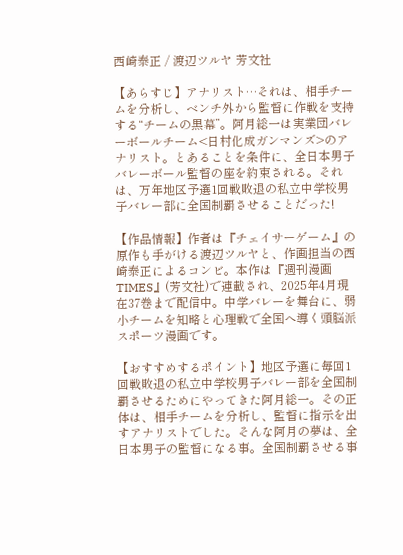西崎泰正 / 渡辺ツルヤ 芳文社

【あらすじ】アナリスト…それは、相手チームを分析し、ベンチ外から監督に作戦を支持する“チームの黒幕”。阿月総一は実業団バレーボールチーム<日村化成ガンマンズ>のアナリスト。とあることを条件に、全日本男子バレーボール監督の座を約束される。それは、万年地区予選1回戦敗退の私立中学校男子バレー部に全国制覇させることだった!

【作品情報】作者は『チェイサーゲーム』の原作も手がける渡辺ツルヤと、作画担当の西崎泰正によるコンビ。本作は『週刊漫画TIMES』(芳文社)で連載され、2025年4月現在37巻まで配信中。中学バレーを舞台に、弱小チームを知略と心理戦で全国へ導く頭脳派スポーツ漫画です。

【おすすめするポイント】地区予選に毎回1回戦敗退の私立中学校男子バレー部を全国制覇させるためにやってきた阿月総一。その正体は、相手チームを分析し、監督に指示を出すアナリストでした。そんな阿月の夢は、全日本男子の監督になる事。全国制覇させる事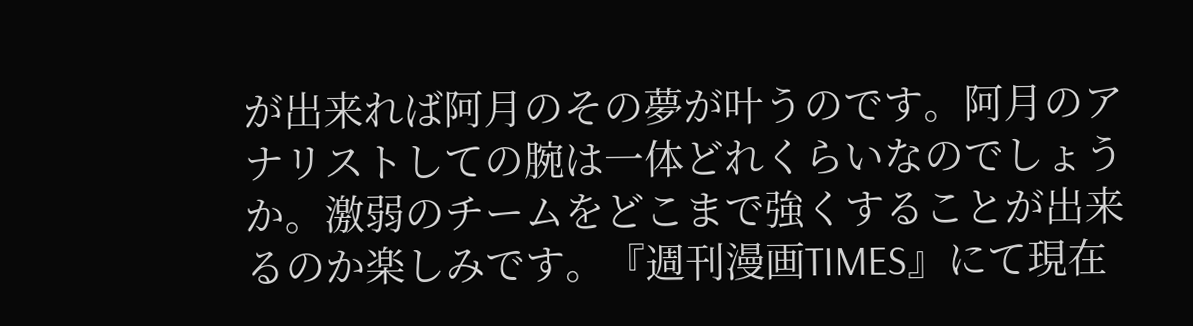が出来れば阿月のその夢が叶うのです。阿月のアナリストしての腕は一体どれくらいなのでしょうか。激弱のチームをどこまで強くすることが出来るのか楽しみです。『週刊漫画TIMES』にて現在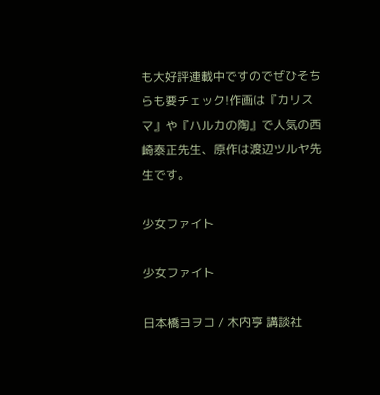も大好評連載中ですのでぜひそちらも要チェック!作画は『カリスマ』や『ハルカの陶』で人気の西崎泰正先生、原作は渡辺ツルヤ先生です。

少女ファイト

少女ファイト

日本橋ヨヲコ / 木内亨 講談社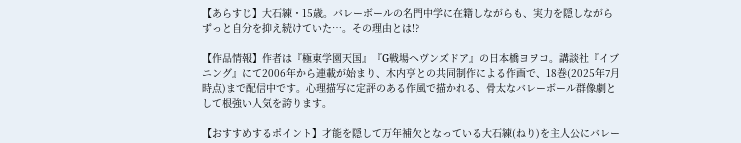【あらすじ】大石練・15歳。バレーボールの名門中学に在籍しながらも、実力を隠しながらずっと自分を抑え続けていた…。その理由とは!?

【作品情報】作者は『極東学園天国』『G戦場ヘヴンズドア』の日本橋ヨヲコ。講談社『イブニング』にて2006年から連載が始まり、木内亨との共同制作による作画で、18巻(2025年7月時点)まで配信中です。心理描写に定評のある作風で描かれる、骨太なバレーボール群像劇として根強い人気を誇ります。

【おすすめするポイント】才能を隠して万年補欠となっている大石練(ねり)を主人公にバレー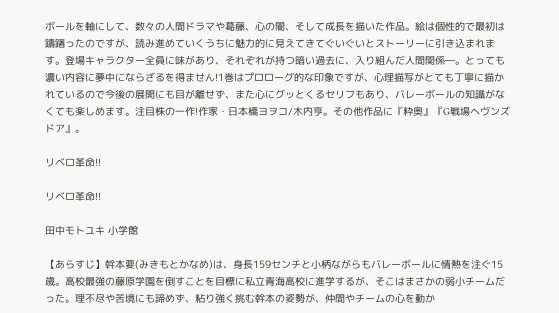ボールを軸にして、数々の人間ドラマや葛藤、心の闇、そして成長を描いた作品。絵は個性的で最初は躊躇ったのですが、読み進めていくうちに魅力的に見えてきてぐいぐいとストーリーに引き込まれます。登場キャラクター全員に味があり、それぞれが持つ暗い過去に、入り組んだ人間関係―。とっても濃い内容に夢中にならざるを得ません!1巻はプロローグ的な印象ですが、心理描写がとても丁寧に描かれているので今後の展開にも目が離せず、また心にグッとくるセリフもあり、バレーボールの知識がなくても楽しめます。注目株の一作!作家・日本橋ヨヲコ/木内亨。その他作品に『粋奥』『G戦場ヘヴンズドア』。

リベロ革命!!

リベロ革命!!

田中モトユキ 小学館

【あらすじ】幹本要(みきもとかなめ)は、身長159センチと小柄ながらもバレーボールに情熱を注ぐ15歳。高校最強の藤原学園を倒すことを目標に私立青海高校に進学するが、そこはまさかの弱小チームだった。理不尽や苦境にも諦めず、粘り強く挑む幹本の姿勢が、仲間やチームの心を動か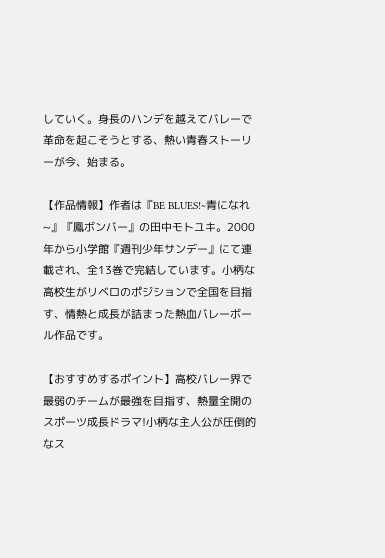していく。身長のハンデを越えてバレーで革命を起こそうとする、熱い青春ストーリーが今、始まる。

【作品情報】作者は『BE BLUES!~青になれ~』『鳳ボンバー』の田中モトユキ。2000年から小学館『週刊少年サンデー』にて連載され、全13巻で完結しています。小柄な高校生がリベロのポジションで全国を目指す、情熱と成長が詰まった熱血バレーボール作品です。

【おすすめするポイント】高校バレー界で最弱のチームが最強を目指す、熱量全開のスポーツ成長ドラマ!小柄な主人公が圧倒的なス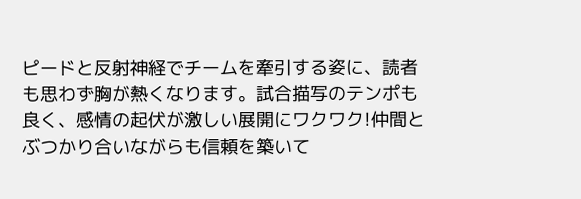ピードと反射神経でチームを牽引する姿に、読者も思わず胸が熱くなります。試合描写のテンポも良く、感情の起伏が激しい展開にワクワク!仲間とぶつかり合いながらも信頼を築いて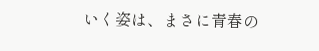いく姿は、まさに青春の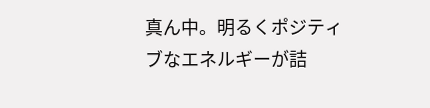真ん中。明るくポジティブなエネルギーが詰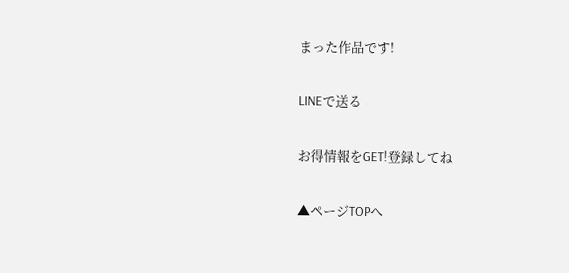まった作品です!

LINEで送る

お得情報をGET!登録してね

▲ページTOPへ